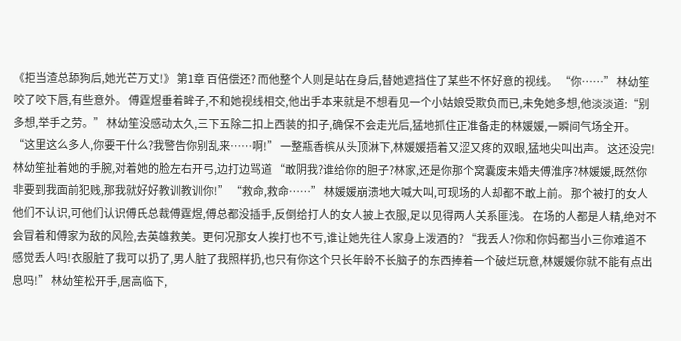《拒当渣总舔狗后,她光芒万丈!》 第1章 百倍偿还? 而他整个人则是站在身后,替她遮挡住了某些不怀好意的视线。 “你……” 林幼笙咬了咬下唇,有些意外。 傅霆煜垂着眸子,不和她视线相交,他出手本来就是不想看见一个小姑娘受欺负而已,未免她多想,他淡淡道:“别多想,举手之劳。” 林幼笙没感动太久,三下五除二扣上西装的扣子,确保不会走光后,猛地抓住正准备走的林媛媛,一瞬间气场全开。 “这里这么多人,你要干什么?我警告你别乱来……啊!” 一整瓶香槟从头顶淋下,林媛媛捂着又涩又疼的双眼,猛地尖叫出声。 这还没完! 林幼笙扯着她的手腕,对着她的脸左右开弓,边打边骂道 “敢阴我?谁给你的胆子?林家,还是你那个窝囊废未婚夫傅淮序?林媛媛,既然你非要到我面前犯贱,那我就好好教训教训你!” “救命,救命……” 林媛媛崩溃地大喊大叫,可现场的人却都不敢上前。 那个被打的女人他们不认识,可他们认识傅氏总裁傅霆煜,傅总都没插手,反倒给打人的女人披上衣服,足以见得两人关系匪浅。 在场的人都是人精,绝对不会冒着和傅家为敌的风险,去英雄救美。更何况那女人挨打也不亏,谁让她先往人家身上泼酒的? “我丢人?你和你妈都当小三你难道不感觉丢人吗!衣服脏了我可以扔了,男人脏了我照样扔,也只有你这个只长年龄不长脑子的东西捧着一个破烂玩意,林媛媛你就不能有点出息吗!” 林幼笙松开手,居高临下,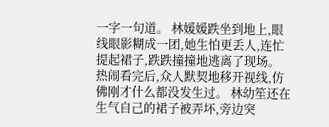一字一句道。 林媛媛跌坐到地上,眼线眼影糊成一团,她生怕更丢人,连忙提起裙子,跌跌撞撞地逃离了现场。 热闹看完后,众人默契地移开视线,仿佛刚才什么都没发生过。 林幼笙还在生气自己的裙子被弄坏,旁边突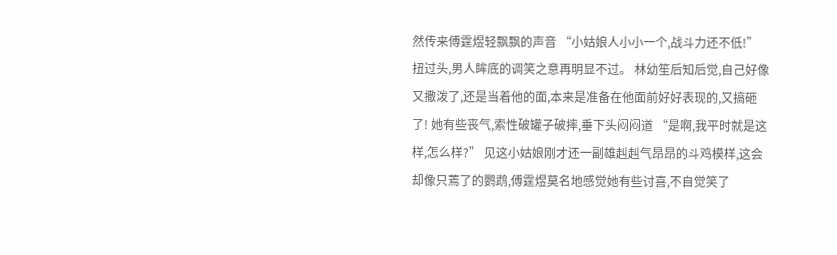然传来傅霆煜轻飘飘的声音 “小姑娘人小小一个,战斗力还不低!” 扭过头,男人眸底的调笑之意再明显不过。 林幼笙后知后觉,自己好像又撒泼了,还是当着他的面,本来是准备在他面前好好表现的,又搞砸了! 她有些丧气,索性破罐子破摔,垂下头闷闷道 “是啊,我平时就是这样,怎么样?” 见这小姑娘刚才还一副雄赳赳气昂昂的斗鸡模样,这会却像只蔫了的鹦鹉,傅霆煜莫名地感觉她有些讨喜,不自觉笑了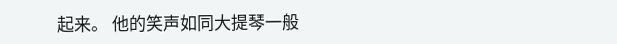起来。 他的笑声如同大提琴一般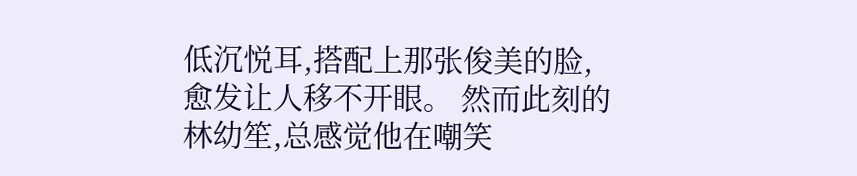低沉悦耳,搭配上那张俊美的脸,愈发让人移不开眼。 然而此刻的林幼笙,总感觉他在嘲笑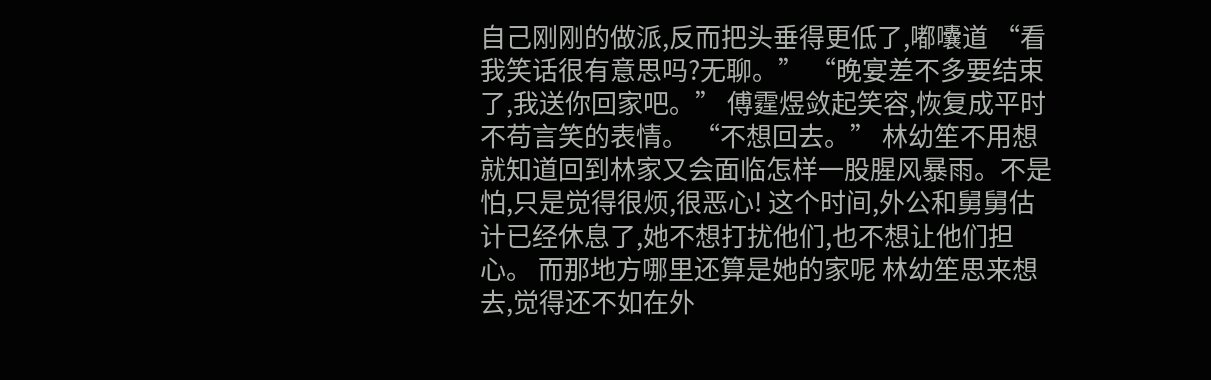自己刚刚的做派,反而把头垂得更低了,嘟囔道 “看我笑话很有意思吗?无聊。” “晚宴差不多要结束了,我送你回家吧。” 傅霆煜敛起笑容,恢复成平时不苟言笑的表情。 “不想回去。” 林幼笙不用想就知道回到林家又会面临怎样一股腥风暴雨。不是怕,只是觉得很烦,很恶心! 这个时间,外公和舅舅估计已经休息了,她不想打扰他们,也不想让他们担心。 而那地方哪里还算是她的家呢 林幼笙思来想去,觉得还不如在外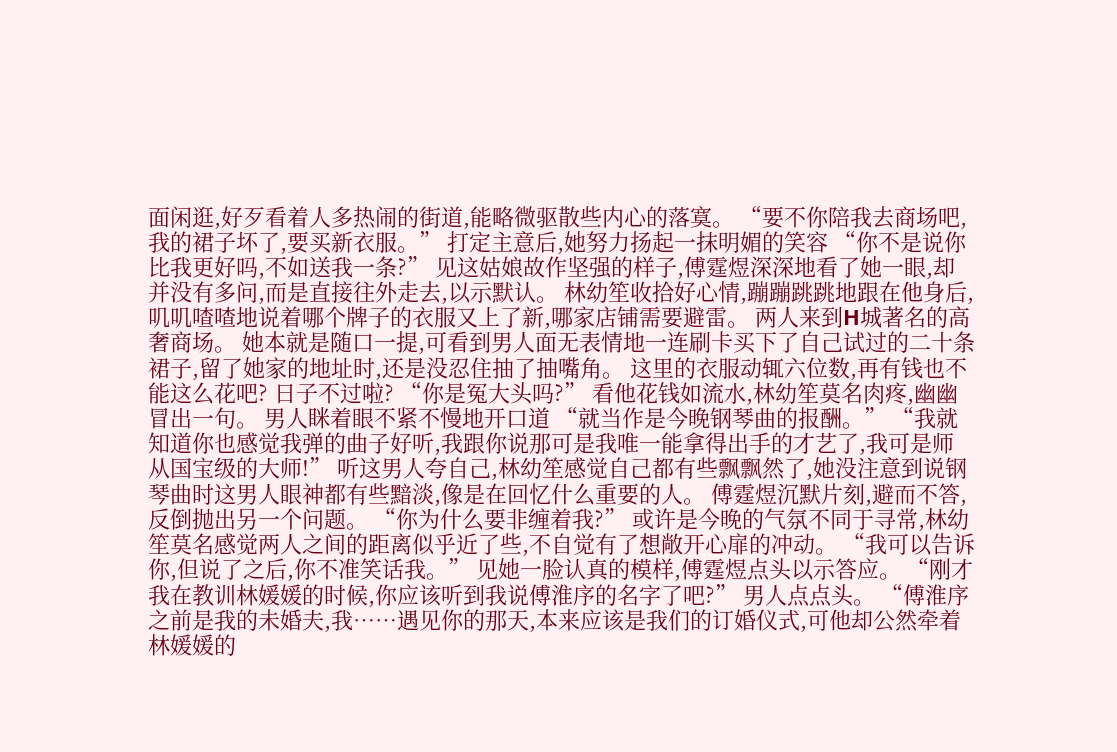面闲逛,好歹看着人多热闹的街道,能略微驱散些内心的落寞。 “要不你陪我去商场吧,我的裙子坏了,要买新衣服。” 打定主意后,她努力扬起一抹明媚的笑容 “你不是说你比我更好吗,不如送我一条?” 见这姑娘故作坚强的样子,傅霆煜深深地看了她一眼,却并没有多问,而是直接往外走去,以示默认。 林幼笙收拾好心情,蹦蹦跳跳地跟在他身后,叽叽喳喳地说着哪个牌子的衣服又上了新,哪家店铺需要避雷。 两人来到H城著名的高奢商场。 她本就是随口一提,可看到男人面无表情地一连刷卡买下了自己试过的二十条裙子,留了她家的地址时,还是没忍住抽了抽嘴角。 这里的衣服动辄六位数,再有钱也不能这么花吧? 日子不过啦? “你是冤大头吗?” 看他花钱如流水,林幼笙莫名肉疼,幽幽冒出一句。 男人眯着眼不紧不慢地开口道 “就当作是今晚钢琴曲的报酬。” “我就知道你也感觉我弹的曲子好听,我跟你说那可是我唯一能拿得出手的才艺了,我可是师从国宝级的大师!” 听这男人夸自己,林幼笙感觉自己都有些飘飘然了,她没注意到说钢琴曲时这男人眼神都有些黯淡,像是在回忆什么重要的人。 傅霆煜沉默片刻,避而不答,反倒抛出另一个问题。 “你为什么要非缠着我?” 或许是今晚的气氛不同于寻常,林幼笙莫名感觉两人之间的距离似乎近了些,不自觉有了想敞开心扉的冲动。 “我可以告诉你,但说了之后,你不准笑话我。” 见她一脸认真的模样,傅霆煜点头以示答应。 “刚才我在教训林媛媛的时候,你应该听到我说傅淮序的名字了吧?” 男人点点头。 “傅淮序之前是我的未婚夫,我……遇见你的那天,本来应该是我们的订婚仪式,可他却公然牵着林媛媛的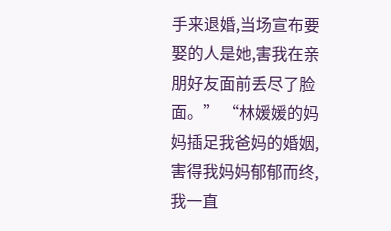手来退婚,当场宣布要娶的人是她,害我在亲朋好友面前丢尽了脸面。” “林媛媛的妈妈插足我爸妈的婚姻,害得我妈妈郁郁而终,我一直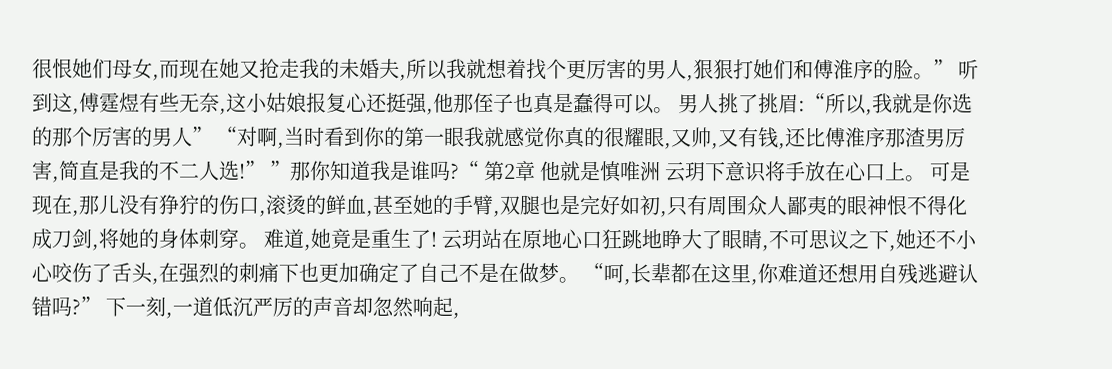很恨她们母女,而现在她又抢走我的未婚夫,所以我就想着找个更厉害的男人,狠狠打她们和傅淮序的脸。” 听到这,傅霆煜有些无奈,这小姑娘报复心还挺强,他那侄子也真是蠢得可以。 男人挑了挑眉:“所以,我就是你选的那个厉害的男人” “对啊,当时看到你的第一眼我就感觉你真的很耀眼,又帅,又有钱,还比傅淮序那渣男厉害,简直是我的不二人选!” ”那你知道我是谁吗?“ 第2章 他就是慎唯洲 云玥下意识将手放在心口上。 可是现在,那儿没有狰狞的伤口,滚烫的鲜血,甚至她的手臂,双腿也是完好如初,只有周围众人鄙夷的眼神恨不得化成刀剑,将她的身体刺穿。 难道,她竟是重生了! 云玥站在原地心口狂跳地睁大了眼睛,不可思议之下,她还不小心咬伤了舌头,在强烈的刺痛下也更加确定了自己不是在做梦。 “呵,长辈都在这里,你难道还想用自残逃避认错吗?” 下一刻,一道低沉严厉的声音却忽然响起,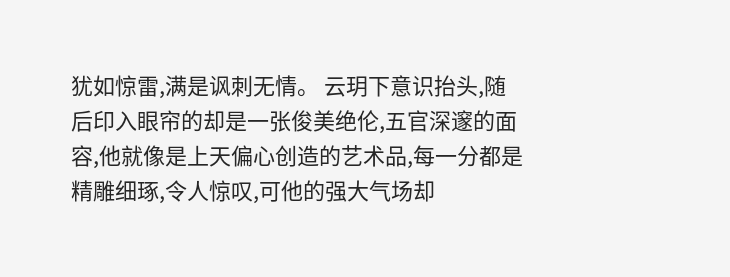犹如惊雷,满是讽刺无情。 云玥下意识抬头,随后印入眼帘的却是一张俊美绝伦,五官深邃的面容,他就像是上天偏心创造的艺术品,每一分都是精雕细琢,令人惊叹,可他的强大气场却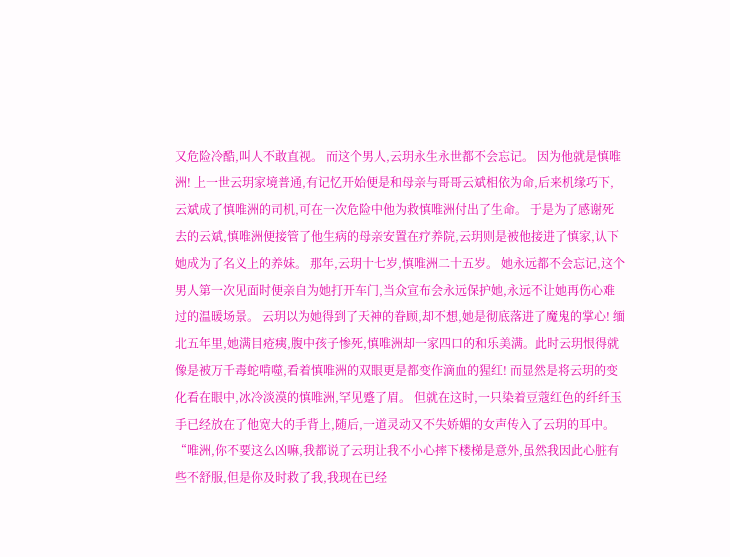又危险冷酷,叫人不敢直视。 而这个男人,云玥永生永世都不会忘记。 因为他就是慎唯洲! 上一世云玥家境普通,有记忆开始便是和母亲与哥哥云斌相依为命,后来机缘巧下,云斌成了慎唯洲的司机,可在一次危险中他为救慎唯洲付出了生命。 于是为了感谢死去的云斌,慎唯洲便接管了他生病的母亲安置在疗养院,云玥则是被他接进了慎家,认下她成为了名义上的养妹。 那年,云玥十七岁,慎唯洲二十五岁。 她永远都不会忘记,这个男人第一次见面时便亲自为她打开车门,当众宣布会永远保护她,永远不让她再伤心难过的温暖场景。 云玥以为她得到了天神的眷顾,却不想,她是彻底落进了魔鬼的掌心! 缅北五年里,她满目疮痍,腹中孩子惨死,慎唯洲却一家四口的和乐美满。此时云玥恨得就像是被万千毒蛇啃噬,看着慎唯洲的双眼更是都变作滴血的猩红! 而显然是将云玥的变化看在眼中,冰冷淡漠的慎唯洲,罕见蹙了眉。 但就在这时,一只染着豆蔻红色的纤纤玉手已经放在了他宽大的手背上,随后,一道灵动又不失娇媚的女声传入了云玥的耳中。 “唯洲,你不要这么凶嘛,我都说了云玥让我不小心摔下楼梯是意外,虽然我因此心脏有些不舒服,但是你及时救了我,我现在已经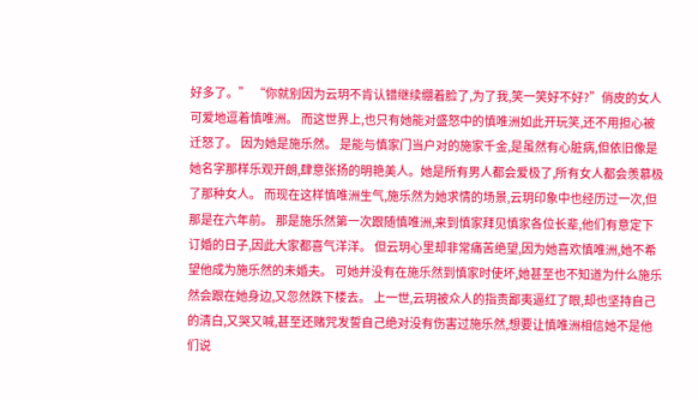好多了。” “你就别因为云玥不肯认错继续绷着脸了,为了我,笑一笑好不好?”俏皮的女人可爱地逗着慎唯洲。 而这世界上,也只有她能对盛怒中的慎唯洲如此开玩笑,还不用担心被迁怒了。 因为她是施乐然。 是能与慎家门当户对的施家千金,是虽然有心脏病,但依旧像是她名字那样乐观开朗,肆意张扬的明艳美人。她是所有男人都会爱极了,所有女人都会羡慕极了那种女人。 而现在这样慎唯洲生气,施乐然为她求情的场景,云玥印象中也经历过一次,但那是在六年前。 那是施乐然第一次跟随慎唯洲,来到慎家拜见慎家各位长辈,他们有意定下订婚的日子,因此大家都喜气洋洋。 但云玥心里却非常痛苦绝望,因为她喜欢慎唯洲,她不希望他成为施乐然的未婚夫。 可她并没有在施乐然到慎家时使坏,她甚至也不知道为什么施乐然会跟在她身边,又忽然跌下楼去。 上一世,云玥被众人的指责鄙夷逼红了眼,却也坚持自己的清白,又哭又喊,甚至还赌咒发誓自己绝对没有伤害过施乐然,想要让慎唯洲相信她不是他们说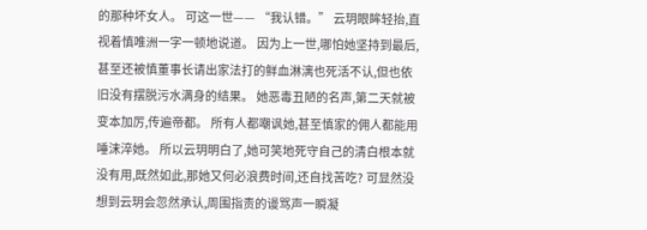的那种坏女人。 可这一世—— “我认错。” 云玥眼眸轻抬,直视着慎唯洲一字一顿地说道。 因为上一世,哪怕她坚持到最后,甚至还被慎董事长请出家法打的鲜血淋漓也死活不认,但也依旧没有摆脱污水满身的结果。 她恶毒丑陋的名声,第二天就被变本加厉,传遍帝都。 所有人都嘲讽她,甚至慎家的佣人都能用唾沫淬她。 所以云玥明白了,她可笑地死守自己的清白根本就没有用,既然如此,那她又何必浪费时间,还自找苦吃? 可显然没想到云玥会忽然承认,周围指责的谩骂声一瞬凝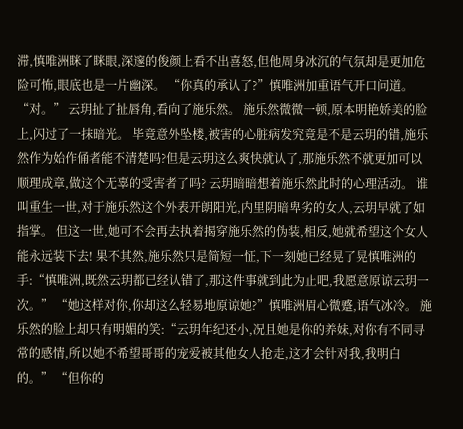滞,慎唯洲眯了眯眼,深邃的俊颜上看不出喜怒,但他周身冰沉的气氛却是更加危险可怖,眼底也是一片幽深。 “你真的承认了?”慎唯洲加重语气开口问道。 “对。” 云玥扯了扯唇角,看向了施乐然。 施乐然微微一顿,原本明艳娇美的脸上,闪过了一抹暗光。 毕竟意外坠楼,被害的心脏病发究竟是不是云玥的错,施乐然作为始作俑者能不清楚吗?但是云玥这么爽快就认了,那施乐然不就更加可以顺理成章,做这个无辜的受害者了吗? 云玥暗暗想着施乐然此时的心理活动。 谁叫重生一世,对于施乐然这个外表开朗阳光,内里阴暗卑劣的女人,云玥早就了如指掌。 但这一世,她可不会再去执着揭穿施乐然的伪装,相反,她就希望这个女人能永远装下去! 果不其然,施乐然只是简短一怔,下一刻她已经晃了晃慎唯洲的手:“慎唯洲,既然云玥都已经认错了,那这件事就到此为止吧,我愿意原谅云玥一次。” “她这样对你,你却这么轻易地原谅她?”慎唯洲眉心微蹙,语气冰冷。 施乐然的脸上却只有明媚的笑:“云玥年纪还小,况且她是你的养妹,对你有不同寻常的感情,所以她不希望哥哥的宠爱被其他女人抢走,这才会针对我,我明白的。” “但你的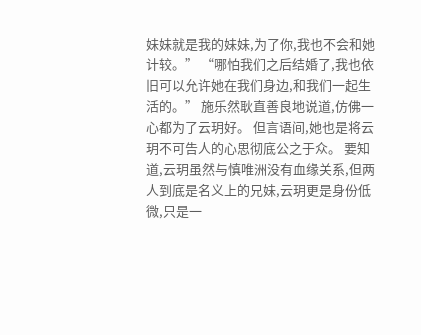妹妹就是我的妹妹,为了你,我也不会和她计较。” “哪怕我们之后结婚了,我也依旧可以允许她在我们身边,和我们一起生活的。” 施乐然耿直善良地说道,仿佛一心都为了云玥好。 但言语间,她也是将云玥不可告人的心思彻底公之于众。 要知道,云玥虽然与慎唯洲没有血缘关系,但两人到底是名义上的兄妹,云玥更是身份低微,只是一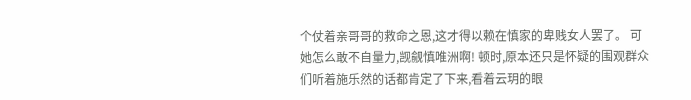个仗着亲哥哥的救命之恩,这才得以赖在慎家的卑贱女人罢了。 可她怎么敢不自量力,觊觎慎唯洲啊! 顿时,原本还只是怀疑的围观群众们听着施乐然的话都肯定了下来,看着云玥的眼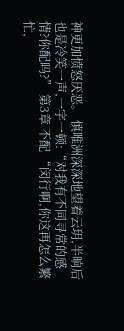神更加愤怒厌恶。 慎唯洲深深地望着云玥,半晌后也是冷笑一声,一字一顿:“对我有不同寻常的感情?你配吗?” 第3章 不配 “闵行啊,你这再怎么繁忙,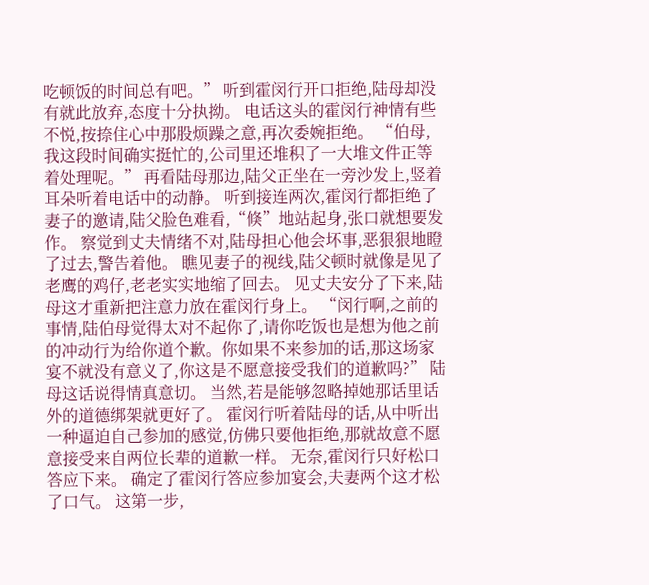吃顿饭的时间总有吧。” 听到霍闵行开口拒绝,陆母却没有就此放弃,态度十分执拗。 电话这头的霍闵行神情有些不悦,按捺住心中那股烦躁之意,再次委婉拒绝。 “伯母,我这段时间确实挺忙的,公司里还堆积了一大堆文件正等着处理呢。” 再看陆母那边,陆父正坐在一旁沙发上,竖着耳朵听着电话中的动静。 听到接连两次,霍闵行都拒绝了妻子的邀请,陆父脸色难看,“倏”地站起身,张口就想要发作。 察觉到丈夫情绪不对,陆母担心他会坏事,恶狠狠地瞪了过去,警告着他。 瞧见妻子的视线,陆父顿时就像是见了老鹰的鸡仔,老老实实地缩了回去。 见丈夫安分了下来,陆母这才重新把注意力放在霍闵行身上。 “闵行啊,之前的事情,陆伯母觉得太对不起你了,请你吃饭也是想为他之前的冲动行为给你道个歉。你如果不来参加的话,那这场家宴不就没有意义了,你这是不愿意接受我们的道歉吗?” 陆母这话说得情真意切。 当然,若是能够忽略掉她那话里话外的道德绑架就更好了。 霍闵行听着陆母的话,从中听出一种逼迫自己参加的感觉,仿佛只要他拒绝,那就故意不愿意接受来自两位长辈的道歉一样。 无奈,霍闵行只好松口答应下来。 确定了霍闵行答应参加宴会,夫妻两个这才松了口气。 这第一步,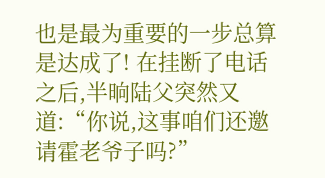也是最为重要的一步总算是达成了! 在挂断了电话之后,半晌陆父突然又道:“你说,这事咱们还邀请霍老爷子吗?”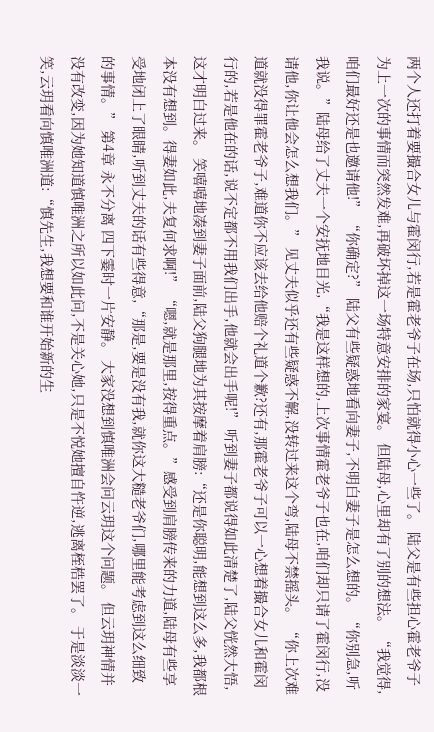两个人还打着要撮合女儿与霍闵行,若是霍老爷子在场,只怕就得小心一些了。 陆父是有些担心霍老爷子为上一次的事情而突然发难,再破坏掉这一场特意安排的家宴。 但陆母,心里却有了别的想法。 “我觉得,咱们最好还是也邀请他!” “你确定?” 陆父有些疑惑地看向妻子,不明白妻子是怎么想的。 “你别急,听我说。”陆母给了丈夫一个安抚地目光,“我是这样想的,上次事情霍老爷子也在,咱们却只请了霍闵行,没请他,你让他会怎么想我们。” 见丈夫似乎还有些疑惑不解,没转过来这个弯,陆母不禁摇头。 “你上次难道就没得罪霍老爷子,难道你不应该去给他赔个礼道个歉?还有,那霍老爷子可以一心想着撮合女儿和霍闵行的,若是他在的话,说不定都不用我们出手,他就会出手呢!” 听到妻子都说得如此清楚了,陆父恍然大悟,这才明白过来。 笑嘻嘻地凑到妻子面前,陆父狗腿地为其按摩着肩膀:“还是你聪明,能想到这么多,我都根本没有想到。得妻如此,夫复何求啊!” “嗯,就是那里,按得重点。”感受到肩膀传来的力道,陆母有些享受地闭上了眼睛,听到丈夫的话有些得意,“那是,要是没有我,就你这大糙老爷们,哪里能考虑到这么细致的事情。” 第4章 永不分离 四下霎时一片安静。 大家没想到慎唯洲会问云玥这个问题。 但云玥神情并没有改变,因为她知道慎唯洲之所以如此问,不是关心她,只是不悦她擅自忤逆,逃离桎梏罢了。 于是淡淡一笑,云玥看向慎唯洲道:“慎先生,我想要和谁开始新的生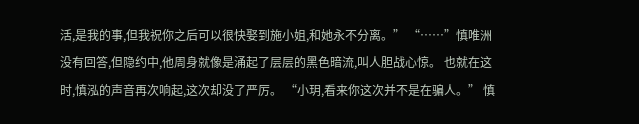活,是我的事,但我祝你之后可以很快娶到施小姐,和她永不分离。” “……”慎唯洲没有回答,但隐约中,他周身就像是涌起了层层的黑色暗流,叫人胆战心惊。 也就在这时,慎泓的声音再次响起,这次却没了严厉。 “小玥,看来你这次并不是在骗人。” 慎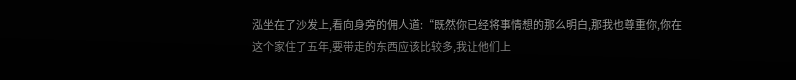泓坐在了沙发上,看向身旁的佣人道:“既然你已经将事情想的那么明白,那我也尊重你,你在这个家住了五年,要带走的东西应该比较多,我让他们上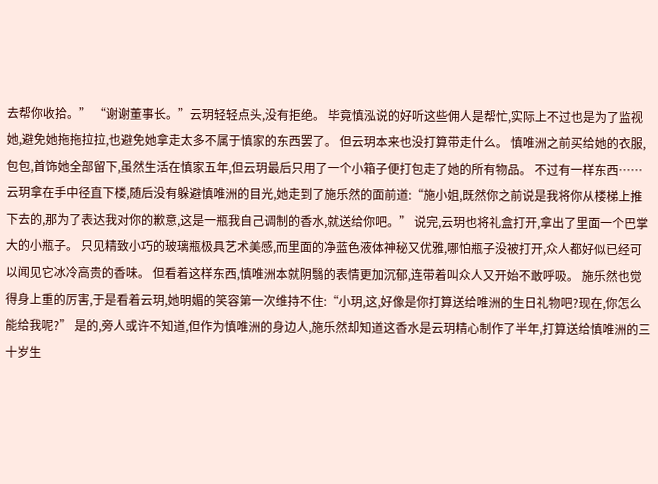去帮你收拾。” “谢谢董事长。”云玥轻轻点头,没有拒绝。 毕竟慎泓说的好听这些佣人是帮忙,实际上不过也是为了监视她,避免她拖拖拉拉,也避免她拿走太多不属于慎家的东西罢了。 但云玥本来也没打算带走什么。 慎唯洲之前买给她的衣服,包包,首饰她全部留下,虽然生活在慎家五年,但云玥最后只用了一个小箱子便打包走了她的所有物品。 不过有一样东西…… 云玥拿在手中径直下楼,随后没有躲避慎唯洲的目光,她走到了施乐然的面前道:“施小姐,既然你之前说是我将你从楼梯上推下去的,那为了表达我对你的歉意,这是一瓶我自己调制的香水,就送给你吧。” 说完,云玥也将礼盒打开,拿出了里面一个巴掌大的小瓶子。 只见精致小巧的玻璃瓶极具艺术美感,而里面的净蓝色液体神秘又优雅,哪怕瓶子没被打开,众人都好似已经可以闻见它冰冷高贵的香味。 但看着这样东西,慎唯洲本就阴翳的表情更加沉郁,连带着叫众人又开始不敢呼吸。 施乐然也觉得身上重的厉害,于是看着云玥,她明媚的笑容第一次维持不住:“小玥,这,好像是你打算送给唯洲的生日礼物吧?现在,你怎么能给我呢?” 是的,旁人或许不知道,但作为慎唯洲的身边人,施乐然却知道这香水是云玥精心制作了半年,打算送给慎唯洲的三十岁生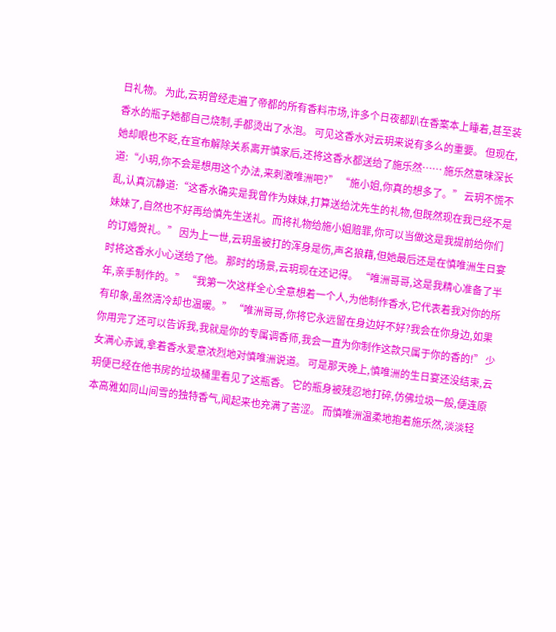日礼物。 为此,云玥曾经走遍了帝都的所有香料市场,许多个日夜都趴在香案本上睡着,甚至装香水的瓶子她都自己烧制,手都烫出了水泡。 可见这香水对云玥来说有多么的重要。 但现在,她却眼也不眨,在宣布解除关系离开慎家后,还将这香水都送给了施乐然…… 施乐然意味深长道:“小玥,你不会是想用这个办法,来刺激唯洲吧?” “施小姐,你真的想多了。” 云玥不慌不乱,认真沉静道:“这香水确实是我曾作为妹妹,打算送给沈先生的礼物,但既然现在我已经不是妹妹了,自然也不好再给慎先生送礼。而将礼物给施小姐赔罪,你可以当做这是我提前给你们的订婚贺礼。” 因为上一世,云玥虽被打的浑身是伤,声名狼藉,但她最后还是在慎唯洲生日宴时将这香水小心送给了他。 那时的场景,云玥现在还记得。 “唯洲哥哥,这是我精心准备了半年,亲手制作的。” “我第一次这样全心全意想着一个人,为他制作香水,它代表着我对你的所有印象,虽然清冷却也温暖。” “唯洲哥哥,你将它永远留在身边好不好?我会在你身边,如果你用完了还可以告诉我,我就是你的专属调香师,我会一直为你制作这款只属于你的香的!” 少女满心赤诚,拿着香水爱意浓烈地对慎唯洲说道。 可是那天晚上,慎唯洲的生日宴还没结束,云玥便已经在他书房的垃圾桶里看见了这瓶香。 它的瓶身被残忍地打碎,仿佛垃圾一般,便连原本高雅如同山间雪的独特香气,闻起来也充满了苦涩。 而慎唯洲温柔地抱着施乐然,淡淡轻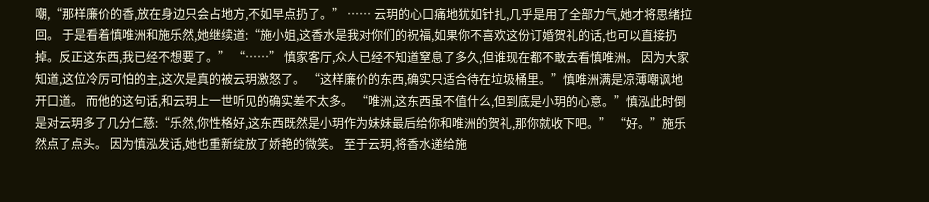嘲,“那样廉价的香,放在身边只会占地方,不如早点扔了。” …… 云玥的心口痛地犹如针扎,几乎是用了全部力气,她才将思绪拉回。 于是看着慎唯洲和施乐然,她继续道:“施小姐,这香水是我对你们的祝福,如果你不喜欢这份订婚贺礼的话,也可以直接扔掉。反正这东西,我已经不想要了。” “……” 慎家客厅,众人已经不知道窒息了多久,但谁现在都不敢去看慎唯洲。 因为大家知道,这位冷厉可怕的主,这次是真的被云玥激怒了。 “这样廉价的东西,确实只适合待在垃圾桶里。”慎唯洲满是凉薄嘲讽地开口道。 而他的这句话,和云玥上一世听见的确实差不太多。 “唯洲,这东西虽不值什么,但到底是小玥的心意。”慎泓此时倒是对云玥多了几分仁慈:“乐然,你性格好,这东西既然是小玥作为妹妹最后给你和唯洲的贺礼,那你就收下吧。” “好。”施乐然点了点头。 因为慎泓发话,她也重新绽放了娇艳的微笑。 至于云玥,将香水递给施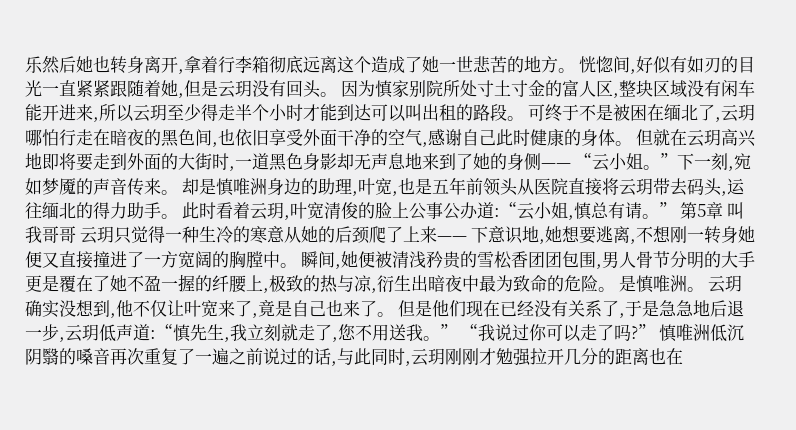乐然后她也转身离开,拿着行李箱彻底远离这个造成了她一世悲苦的地方。 恍惚间,好似有如刃的目光一直紧紧跟随着她,但是云玥没有回头。 因为慎家别院所处寸土寸金的富人区,整块区域没有闲车能开进来,所以云玥至少得走半个小时才能到达可以叫出租的路段。 可终于不是被困在缅北了,云玥哪怕行走在暗夜的黑色间,也依旧享受外面干净的空气,感谢自己此时健康的身体。 但就在云玥高兴地即将要走到外面的大街时,一道黑色身影却无声息地来到了她的身侧—— “云小姐。”下一刻,宛如梦魇的声音传来。 却是慎唯洲身边的助理,叶宽,也是五年前领头从医院直接将云玥带去码头,运往缅北的得力助手。 此时看着云玥,叶宽清俊的脸上公事公办道:“云小姐,慎总有请。” 第5章 叫我哥哥 云玥只觉得一种生冷的寒意从她的后颈爬了上来—— 下意识地,她想要逃离,不想刚一转身她便又直接撞进了一方宽阔的胸膛中。 瞬间,她便被清浅矜贵的雪松香团团包围,男人骨节分明的大手更是覆在了她不盈一握的纤腰上,极致的热与凉,衍生出暗夜中最为致命的危险。 是慎唯洲。 云玥确实没想到,他不仅让叶宽来了,竟是自己也来了。 但是他们现在已经没有关系了,于是急急地后退一步,云玥低声道:“慎先生,我立刻就走了,您不用送我。” “我说过你可以走了吗?” 慎唯洲低沉阴翳的嗓音再次重复了一遍之前说过的话,与此同时,云玥刚刚才勉强拉开几分的距离也在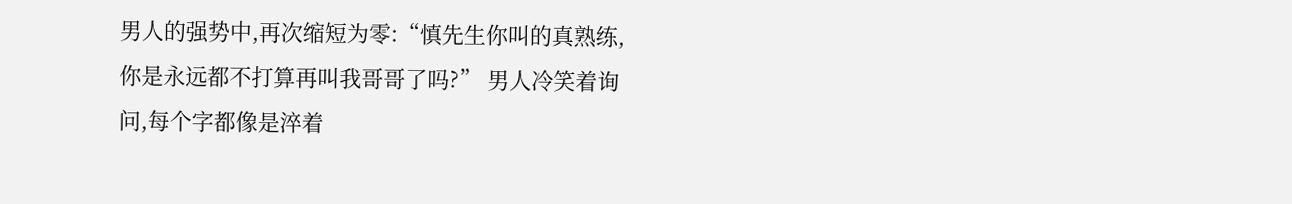男人的强势中,再次缩短为零:“慎先生你叫的真熟练,你是永远都不打算再叫我哥哥了吗?” 男人冷笑着询问,每个字都像是淬着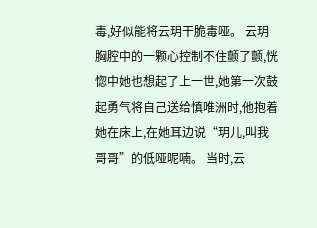毒,好似能将云玥干脆毒哑。 云玥胸腔中的一颗心控制不住颤了颤,恍惚中她也想起了上一世,她第一次鼓起勇气将自己送给慎唯洲时,他抱着她在床上,在她耳边说“玥儿,叫我哥哥”的低哑呢喃。 当时,云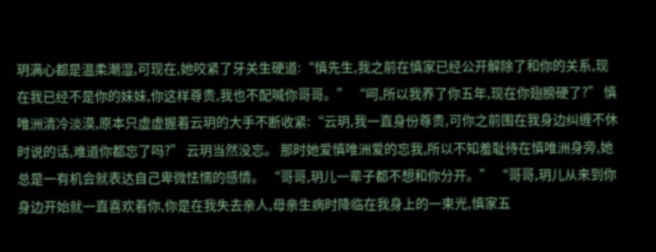玥满心都是温柔潮湿,可现在,她咬紧了牙关生硬道:“慎先生,我之前在慎家已经公开解除了和你的关系,现在我已经不是你的妹妹,你这样尊贵,我也不配喊你哥哥。” “呵,所以我养了你五年,现在你翅膀硬了?” 慎唯洲清冷淡漠,原本只虚虚握着云玥的大手不断收紧:“云玥,我一直身份尊贵,可你之前围在我身边纠缠不休时说的话,难道你都忘了吗?” 云玥当然没忘。 那时她爱慎唯洲爱的忘我,所以不知羞耻待在慎唯洲身旁,她总是一有机会就表达自己卑微怯懦的感情。 “哥哥,玥儿一辈子都不想和你分开。” “哥哥,玥儿从来到你身边开始就一直喜欢着你,你是在我失去亲人,母亲生病时降临在我身上的一束光,慎家五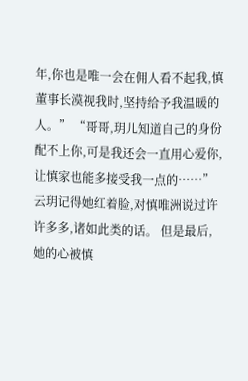年,你也是唯一会在佣人看不起我,慎董事长漠视我时,坚持给予我温暖的人。” “哥哥,玥儿知道自己的身份配不上你,可是我还会一直用心爱你,让慎家也能多接受我一点的……” 云玥记得她红着脸,对慎唯洲说过许许多多,诸如此类的话。 但是最后,她的心被慎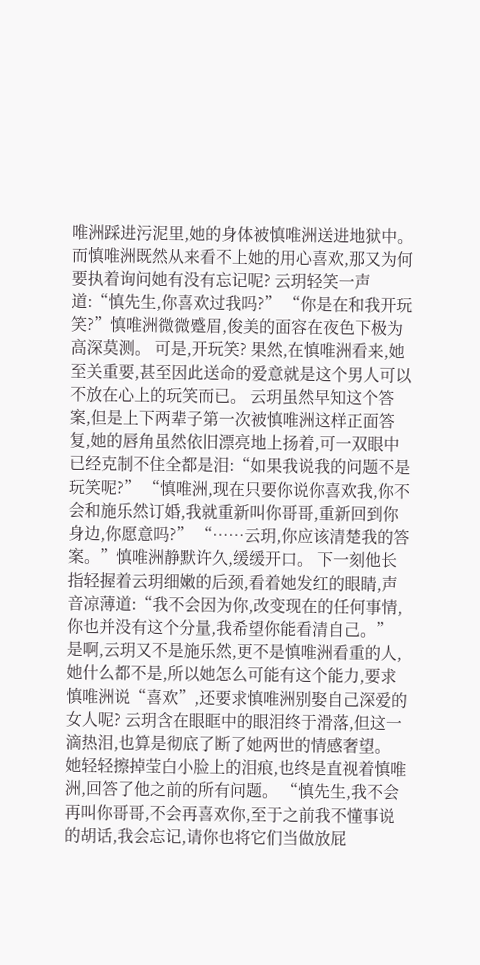唯洲踩进污泥里,她的身体被慎唯洲送进地狱中。 而慎唯洲既然从来看不上她的用心喜欢,那又为何要执着询问她有没有忘记呢? 云玥轻笑一声道:“慎先生,你喜欢过我吗?” “你是在和我开玩笑?”慎唯洲微微蹙眉,俊美的面容在夜色下极为高深莫测。 可是,开玩笑? 果然,在慎唯洲看来,她至关重要,甚至因此送命的爱意就是这个男人可以不放在心上的玩笑而已。 云玥虽然早知这个答案,但是上下两辈子第一次被慎唯洲这样正面答复,她的唇角虽然依旧漂亮地上扬着,可一双眼中已经克制不住全都是泪:“如果我说我的问题不是玩笑呢?” “慎唯洲,现在只要你说你喜欢我,你不会和施乐然订婚,我就重新叫你哥哥,重新回到你身边,你愿意吗?” “……云玥,你应该清楚我的答案。”慎唯洲静默许久,缓缓开口。 下一刻他长指轻握着云玥细嫩的后颈,看着她发红的眼睛,声音凉薄道:“我不会因为你,改变现在的任何事情,你也并没有这个分量,我希望你能看清自己。” 是啊,云玥又不是施乐然,更不是慎唯洲看重的人,她什么都不是,所以她怎么可能有这个能力,要求慎唯洲说“喜欢”,还要求慎唯洲别娶自己深爱的女人呢? 云玥含在眼眶中的眼泪终于滑落,但这一滴热泪,也算是彻底了断了她两世的情感奢望。 她轻轻擦掉莹白小脸上的泪痕,也终是直视着慎唯洲,回答了他之前的所有问题。 “慎先生,我不会再叫你哥哥,不会再喜欢你,至于之前我不懂事说的胡话,我会忘记,请你也将它们当做放屁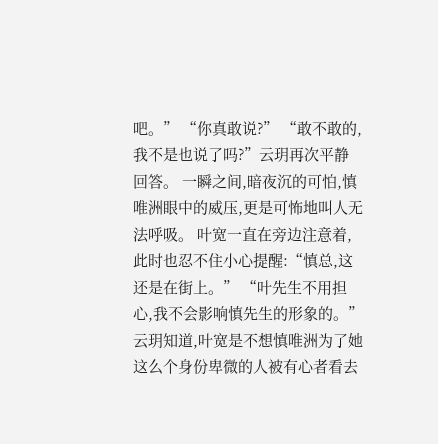吧。” “你真敢说?” “敢不敢的,我不是也说了吗?”云玥再次平静回答。 一瞬之间,暗夜沉的可怕,慎唯洲眼中的威压,更是可怖地叫人无法呼吸。 叶宽一直在旁边注意着,此时也忍不住小心提醒:“慎总,这还是在街上。” “叶先生不用担心,我不会影响慎先生的形象的。” 云玥知道,叶宽是不想慎唯洲为了她这么个身份卑微的人被有心者看去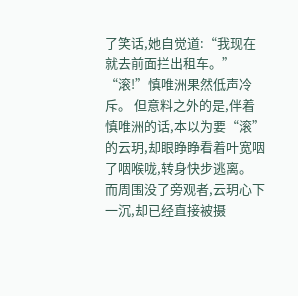了笑话,她自觉道:“我现在就去前面拦出租车。” “滚!”慎唯洲果然低声冷斥。 但意料之外的是,伴着慎唯洲的话,本以为要“滚”的云玥,却眼睁睁看着叶宽咽了咽喉咙,转身快步逃离。 而周围没了旁观者,云玥心下一沉,却已经直接被摄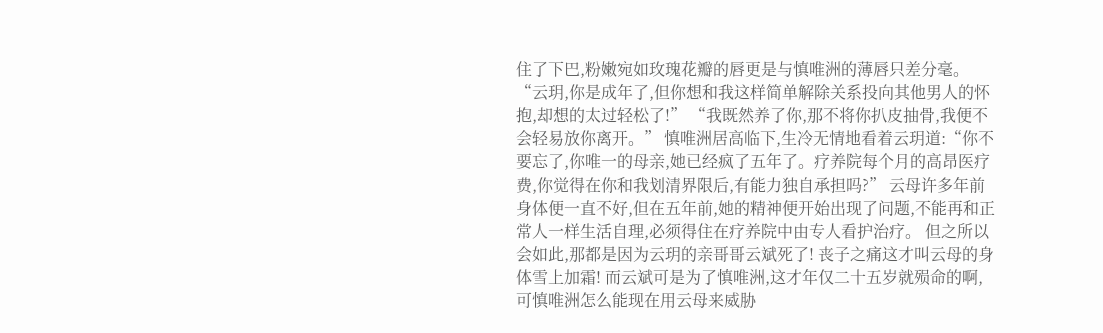住了下巴,粉嫩宛如玫瑰花瓣的唇更是与慎唯洲的薄唇只差分毫。 “云玥,你是成年了,但你想和我这样简单解除关系投向其他男人的怀抱,却想的太过轻松了!” “我既然养了你,那不将你扒皮抽骨,我便不会轻易放你离开。” 慎唯洲居高临下,生冷无情地看着云玥道:“你不要忘了,你唯一的母亲,她已经疯了五年了。疗养院每个月的高昂医疗费,你觉得在你和我划清界限后,有能力独自承担吗?” 云母许多年前身体便一直不好,但在五年前,她的精神便开始出现了问题,不能再和正常人一样生活自理,必须得住在疗养院中由专人看护治疗。 但之所以会如此,那都是因为云玥的亲哥哥云斌死了! 丧子之痛这才叫云母的身体雪上加霜! 而云斌可是为了慎唯洲,这才年仅二十五岁就殒命的啊,可慎唯洲怎么能现在用云母来威胁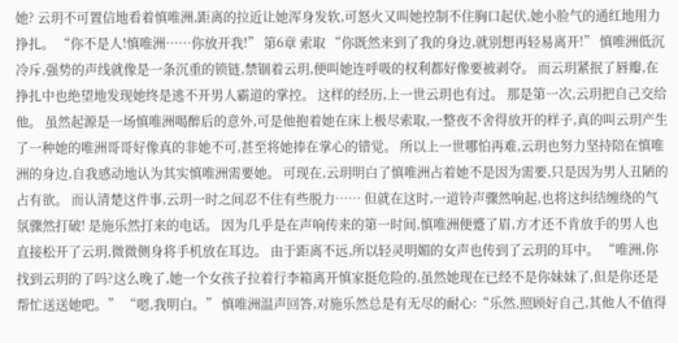她? 云玥不可置信地看着慎唯洲,距离的拉近让她浑身发软,可怒火又叫她控制不住胸口起伏,她小脸气的通红地用力挣扎。 “你不是人!慎唯洲……你放开我!” 第6章 索取 “你既然来到了我的身边,就别想再轻易离开!” 慎唯洲低沉冷斥,强势的声线就像是一条沉重的锁链,禁锢着云玥,便叫她连呼吸的权利都好像要被剥夺。 而云玥紧抿了唇瓣,在挣扎中也绝望地发现她终是逃不开男人霸道的掌控。 这样的经历,上一世云玥也有过。 那是第一次,云玥把自己交给他。 虽然起源是一场慎唯洲喝醉后的意外,可是他抱着她在床上极尽索取,一整夜不舍得放开的样子,真的叫云玥产生了一种她的唯洲哥哥好像真的非她不可,甚至将她捧在掌心的错觉。 所以上一世哪怕再难,云玥也努力坚持陪在慎唯洲的身边,自我感动地认为其实慎唯洲需要她。 可现在,云玥明白了慎唯洲占着她不是因为需要,只是因为男人丑陋的占有欲。 而认清楚这件事,云玥一时之间忍不住有些脱力…… 但就在这时,一道铃声骤然响起,也将这纠结缠绕的气氛骤然打破! 是施乐然打来的电话。 因为几乎是在声响传来的第一时间,慎唯洲便蹙了眉,方才还不肯放手的男人也直接松开了云玥,微微侧身将手机放在耳边。 由于距离不远,所以轻灵明媚的女声也传到了云玥的耳中。 “唯洲,你找到云玥的了吗?这么晚了,她一个女孩子拉着行李箱离开慎家挺危险的,虽然她现在已经不是你妹妹了,但是你还是帮忙送送她吧。” “嗯,我明白。” 慎唯洲温声回答,对施乐然总是有无尽的耐心:“乐然,照顾好自己,其他人不值得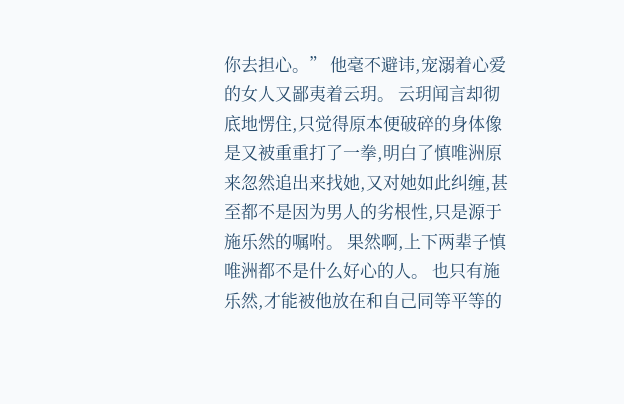你去担心。” 他毫不避讳,宠溺着心爱的女人又鄙夷着云玥。 云玥闻言却彻底地愣住,只觉得原本便破碎的身体像是又被重重打了一拳,明白了慎唯洲原来忽然追出来找她,又对她如此纠缠,甚至都不是因为男人的劣根性,只是源于施乐然的嘱咐。 果然啊,上下两辈子慎唯洲都不是什么好心的人。 也只有施乐然,才能被他放在和自己同等平等的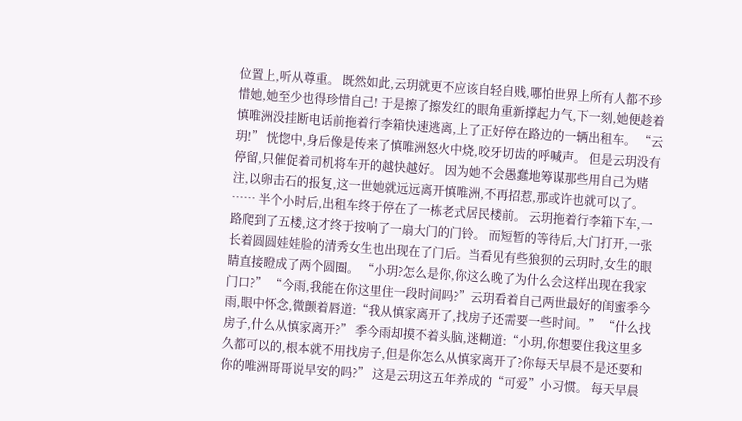位置上,听从尊重。 既然如此,云玥就更不应该自轻自贱,哪怕世界上所有人都不珍惜她,她至少也得珍惜自己! 于是擦了擦发红的眼角重新撑起力气,下一刻,她便趁着慎唯洲没挂断电话前拖着行李箱快速逃离,上了正好停在路边的一辆出租车。 “云玥!” 恍惚中,身后像是传来了慎唯洲怒火中烧,咬牙切齿的呼喊声。 但是云玥没有停留,只催促着司机将车开的越快越好。 因为她不会愚蠢地筹谋那些用自己为赌注,以卵击石的报复,这一世她就远远离开慎唯洲,不再招惹,那或许也就可以了。 …… 半个小时后,出租车终于停在了一栋老式居民楼前。 云玥拖着行李箱下车,一路爬到了五楼,这才终于按响了一扇大门的门铃。 而短暂的等待后,大门打开,一张长着圆圆娃娃脸的清秀女生也出现在了门后。当看见有些狼狈的云玥时,女生的眼睛直接瞪成了两个圆圈。 “小玥?怎么是你,你这么晚了为什么会这样出现在我家门口?” “今雨,我能在你这里住一段时间吗?”云玥看着自己两世最好的闺蜜季今雨,眼中怀念,微颤着唇道:“我从慎家离开了,找房子还需要一些时间。” “什么找房子,什么从慎家离开?” 季今雨却摸不着头脑,迷糊道:“小玥,你想要住我这里多久都可以的,根本就不用找房子,但是你怎么从慎家离开了?你每天早晨不是还要和你的唯洲哥哥说早安的吗?” 这是云玥这五年养成的“可爱”小习惯。 每天早晨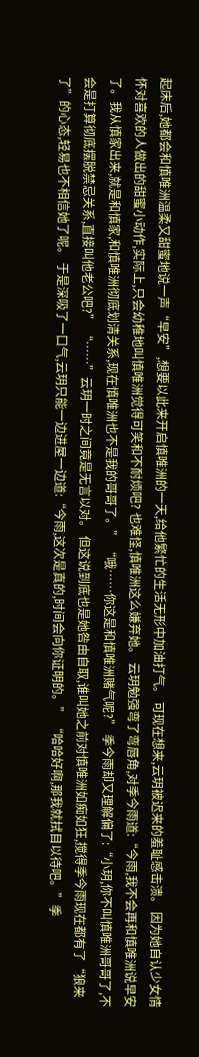起床后,她都会和慎唯洲温柔又甜蜜地说一声“早安”,想要以此来开启慎唯洲的一天,给他繁忙的生活无形中加油打气。 可现在想来,云玥被迟来的羞耻感击溃。 因为她自认少女情怀对喜欢的人做出的甜蜜小动作,实际上,只会幼稚地叫慎唯洲觉得可笑和不耐烦吧? 也难怪,慎唯洲这么嫌弃她。 云玥勉强弯了弯唇角,对季今雨道:“今雨,我不会再和慎唯洲说早安了。我从慎家出来,就是和慎家,和慎唯洲彻底划清关系,现在慎唯洲也不是我的哥哥了。” “哦……你这是和慎唯洲赌气呢?” 季今雨却又理解偏了:“小玥,你不叫慎唯洲哥哥了,不会是打算彻底摆脱禁忌关系,直接叫他老公吧?” “……”云玥一时之间竟是无言以对。 但这说到底也是她咎由自取,谁叫她之前对慎唯洲如痴如狂,搅得季今雨现在都有了“狼来了”的心态,轻易也不相信她了呢。 于是深吸了一口气,云玥只能一边进屋一边道:“今雨,这次是真的,时间会向你证明的。” “哈哈好啊,那我就拭目以待吧。”季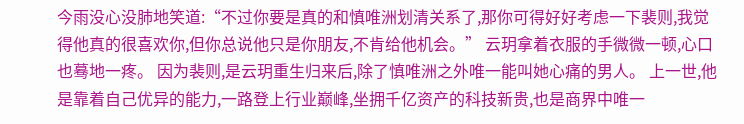今雨没心没肺地笑道:“不过你要是真的和慎唯洲划清关系了,那你可得好好考虑一下裴则,我觉得他真的很喜欢你,但你总说他只是你朋友,不肯给他机会。” 云玥拿着衣服的手微微一顿,心口也蓦地一疼。 因为裴则,是云玥重生归来后,除了慎唯洲之外唯一能叫她心痛的男人。 上一世,他是靠着自己优异的能力,一路登上行业巅峰,坐拥千亿资产的科技新贵,也是商界中唯一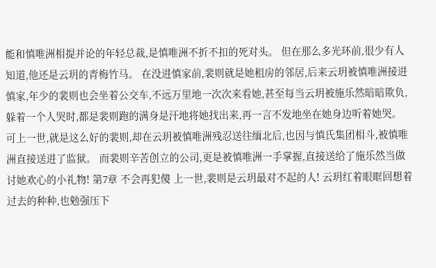能和慎唯洲相提并论的年轻总裁,是慎唯洲不折不扣的死对头。 但在那么多光环前,很少有人知道,他还是云玥的青梅竹马。 在没进慎家前,裴则就是她租房的邻居,后来云玥被慎唯洲接进慎家,年少的裴则也会坐着公交车,不远万里地一次次来看她,甚至每当云玥被施乐然暗暗欺负,躲着一个人哭时,都是裴则跑的满身是汗地将她找出来,再一言不发地坐在她身边听着她哭。 可上一世,就是这么好的裴则,却在云玥被慎唯洲残忍送往缅北后,也因与慎氏集团相斗,被慎唯洲直接送进了监狱。 而裴则辛苦创立的公司,更是被慎唯洲一手掌握,直接送给了施乐然当做讨她欢心的小礼物! 第7章 不会再犯傻 上一世,裴则是云玥最对不起的人! 云玥红着眼眶回想着过去的种种,也勉强压下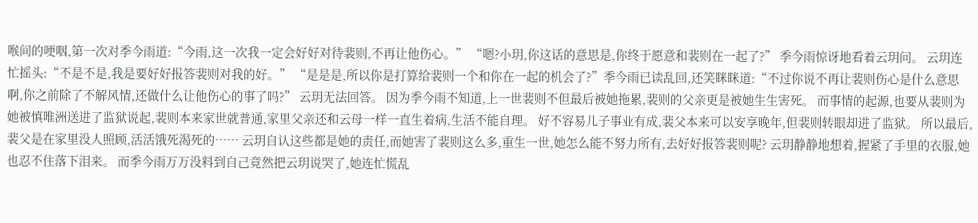喉间的哽咽,第一次对季今雨道:“今雨,这一次我一定会好好对待裴则,不再让他伤心。” “嗯?小玥,你这话的意思是,你终于愿意和裴则在一起了?” 季今雨惊讶地看着云玥问。 云玥连忙摇头:“不是不是,我是要好好报答裴则对我的好。” “是是是,所以你是打算给裴则一个和你在一起的机会了?”季今雨已读乱回,还笑眯眯道:“不过你说不再让裴则伤心是什么意思啊,你之前除了不解风情,还做什么让他伤心的事了吗?” 云玥无法回答。 因为季今雨不知道,上一世裴则不但最后被她拖累,裴则的父亲更是被她生生害死。 而事情的起源,也要从裴则为她被慎唯洲送进了监狱说起,裴则本来家世就普通,家里父亲还和云母一样一直生着病,生活不能自理。 好不容易儿子事业有成,裴父本来可以安享晚年,但裴则转眼却进了监狱。 所以最后,裴父是在家里没人照顾,活活饿死渴死的…… 云玥自认这些都是她的责任,而她害了裴则这么多,重生一世,她怎么能不努力所有,去好好报答裴则呢? 云玥静静地想着,握紧了手里的衣服,她也忍不住落下泪来。 而季今雨万万没料到自己竟然把云玥说哭了,她连忙慌乱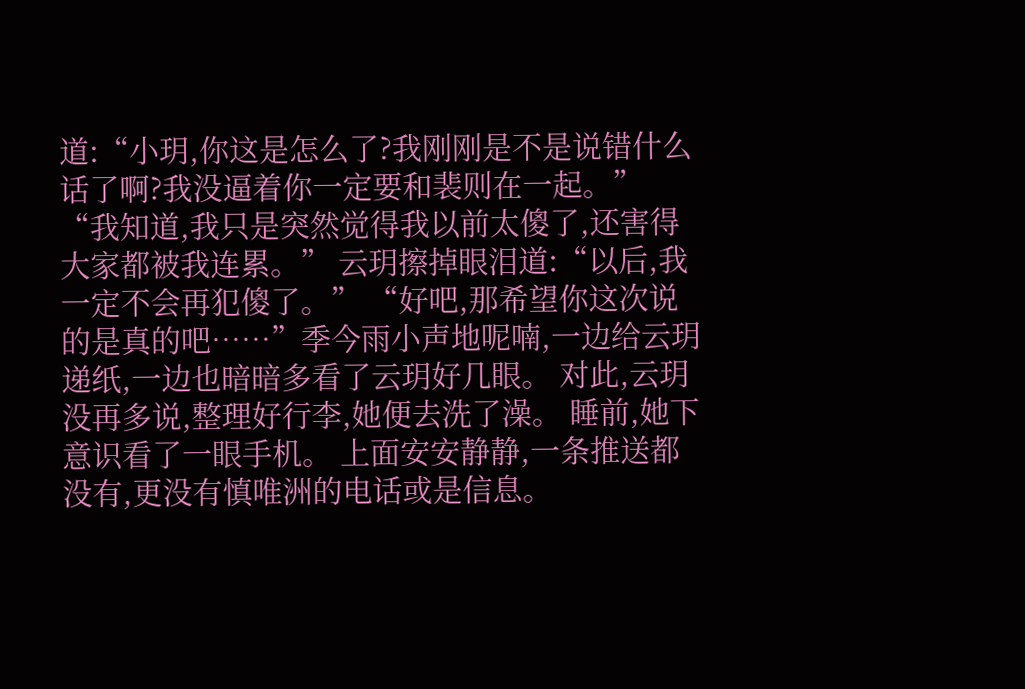道:“小玥,你这是怎么了?我刚刚是不是说错什么话了啊?我没逼着你一定要和裴则在一起。” “我知道,我只是突然觉得我以前太傻了,还害得大家都被我连累。” 云玥擦掉眼泪道:“以后,我一定不会再犯傻了。” “好吧,那希望你这次说的是真的吧……”季今雨小声地呢喃,一边给云玥递纸,一边也暗暗多看了云玥好几眼。 对此,云玥没再多说,整理好行李,她便去洗了澡。 睡前,她下意识看了一眼手机。 上面安安静静,一条推送都没有,更没有慎唯洲的电话或是信息。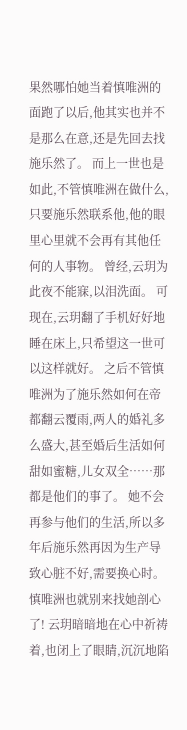果然哪怕她当着慎唯洲的面跑了以后,他其实也并不是那么在意,还是先回去找施乐然了。 而上一世也是如此,不管慎唯洲在做什么,只要施乐然联系他,他的眼里心里就不会再有其他任何的人事物。 曾经,云玥为此夜不能寐,以泪洗面。 可现在,云玥翻了手机好好地睡在床上,只希望这一世可以这样就好。 之后不管慎唯洲为了施乐然如何在帝都翻云覆雨,两人的婚礼多么盛大,甚至婚后生活如何甜如蜜糖,儿女双全……那都是他们的事了。 她不会再参与他们的生活,所以多年后施乐然再因为生产导致心脏不好,需要换心时。 慎唯洲也就别来找她剖心了! 云玥暗暗地在心中祈祷着,也闭上了眼睛,沉沉地陷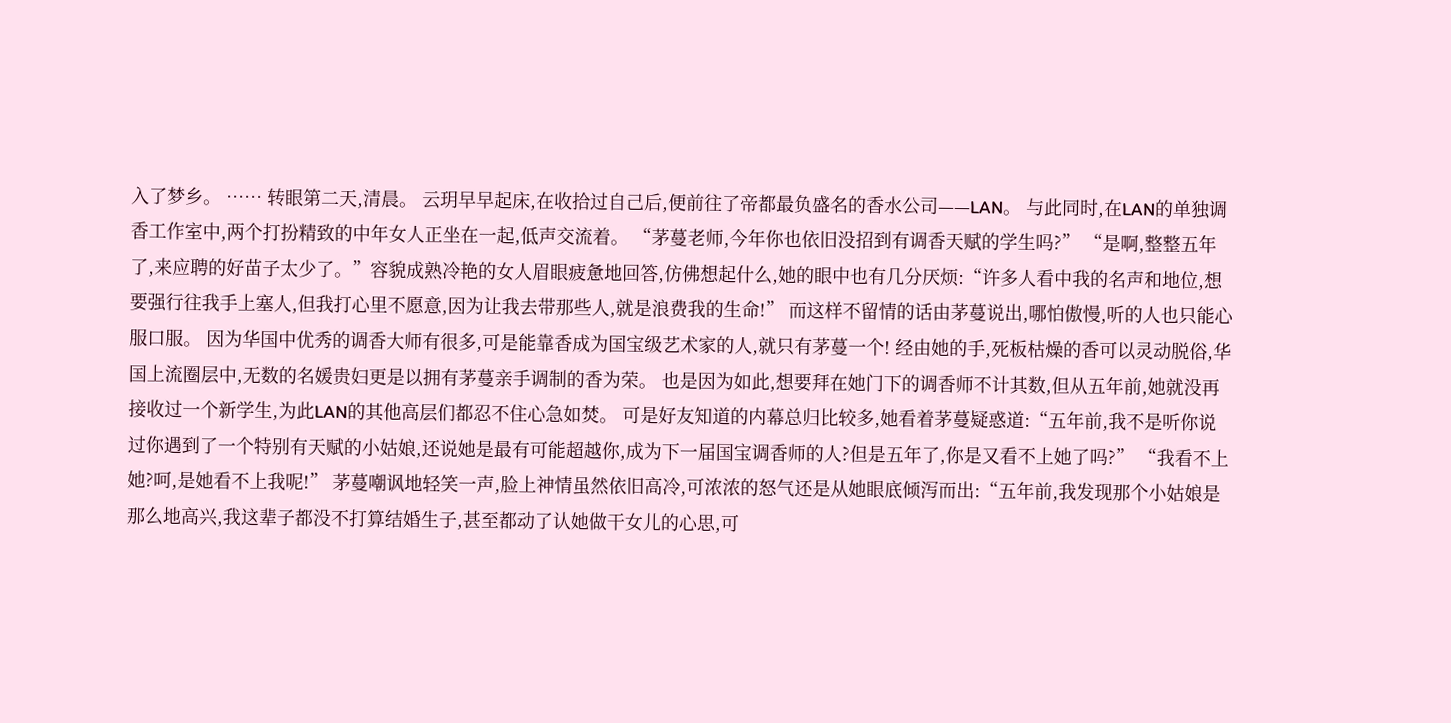入了梦乡。 …… 转眼第二天,清晨。 云玥早早起床,在收拾过自己后,便前往了帝都最负盛名的香水公司——LAN。 与此同时,在LAN的单独调香工作室中,两个打扮精致的中年女人正坐在一起,低声交流着。 “茅蔓老师,今年你也依旧没招到有调香天赋的学生吗?” “是啊,整整五年了,来应聘的好苗子太少了。”容貌成熟冷艳的女人眉眼疲惫地回答,仿佛想起什么,她的眼中也有几分厌烦:“许多人看中我的名声和地位,想要强行往我手上塞人,但我打心里不愿意,因为让我去带那些人,就是浪费我的生命!” 而这样不留情的话由茅蔓说出,哪怕傲慢,听的人也只能心服口服。 因为华国中优秀的调香大师有很多,可是能靠香成为国宝级艺术家的人,就只有茅蔓一个! 经由她的手,死板枯燥的香可以灵动脱俗,华国上流圈层中,无数的名媛贵妇更是以拥有茅蔓亲手调制的香为荣。 也是因为如此,想要拜在她门下的调香师不计其数,但从五年前,她就没再接收过一个新学生,为此LAN的其他高层们都忍不住心急如焚。 可是好友知道的内幕总归比较多,她看着茅蔓疑惑道:“五年前,我不是听你说过你遇到了一个特别有天赋的小姑娘,还说她是最有可能超越你,成为下一届国宝调香师的人?但是五年了,你是又看不上她了吗?” “我看不上她?呵,是她看不上我呢!” 茅蔓嘲讽地轻笑一声,脸上神情虽然依旧高冷,可浓浓的怒气还是从她眼底倾泻而出:“五年前,我发现那个小姑娘是那么地高兴,我这辈子都没不打算结婚生子,甚至都动了认她做干女儿的心思,可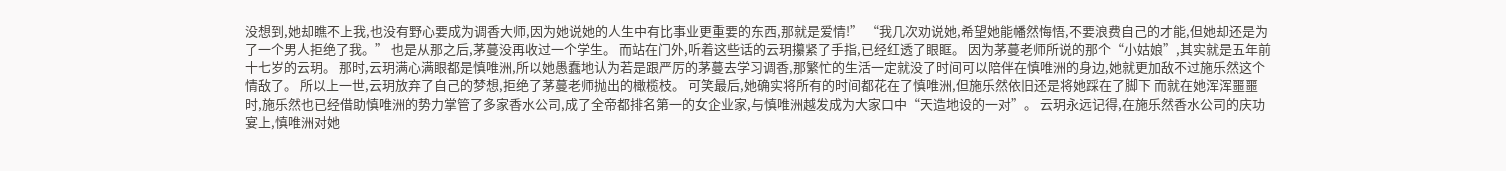没想到,她却瞧不上我,也没有野心要成为调香大师,因为她说她的人生中有比事业更重要的东西,那就是爱情!” “我几次劝说她,希望她能幡然悔悟,不要浪费自己的才能,但她却还是为了一个男人拒绝了我。” 也是从那之后,茅蔓没再收过一个学生。 而站在门外,听着这些话的云玥攥紧了手指,已经红透了眼眶。 因为茅蔓老师所说的那个“小姑娘”,其实就是五年前十七岁的云玥。 那时,云玥满心满眼都是慎唯洲,所以她愚蠢地认为若是跟严厉的茅蔓去学习调香,那繁忙的生活一定就没了时间可以陪伴在慎唯洲的身边,她就更加敌不过施乐然这个情敌了。 所以上一世,云玥放弃了自己的梦想,拒绝了茅蔓老师抛出的橄榄枝。 可笑最后,她确实将所有的时间都花在了慎唯洲,但施乐然依旧还是将她踩在了脚下 而就在她浑浑噩噩时,施乐然也已经借助慎唯洲的势力掌管了多家香水公司,成了全帝都排名第一的女企业家,与慎唯洲越发成为大家口中“天造地设的一对”。 云玥永远记得,在施乐然香水公司的庆功宴上,慎唯洲对她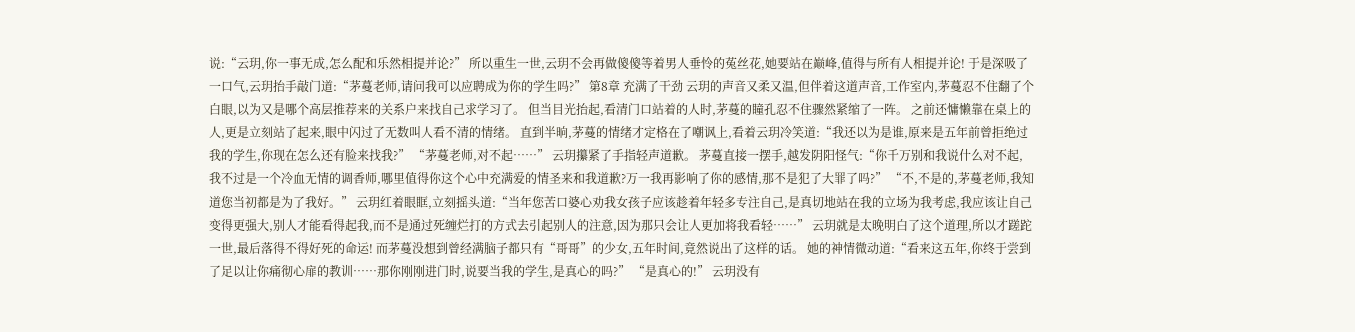说:“云玥,你一事无成,怎么配和乐然相提并论?” 所以重生一世,云玥不会再做傻傻等着男人垂怜的菟丝花,她要站在巅峰,值得与所有人相提并论! 于是深吸了一口气,云玥抬手敲门道:“茅蔓老师,请问我可以应聘成为你的学生吗?” 第8章 充满了干劲 云玥的声音又柔又温,但伴着这道声音,工作室内,茅蔓忍不住翻了个白眼,以为又是哪个高层推荐来的关系户来找自己求学习了。 但当目光抬起,看清门口站着的人时,茅蔓的瞳孔忍不住骤然紧缩了一阵。 之前还慵懒靠在桌上的人,更是立刻站了起来,眼中闪过了无数叫人看不清的情绪。 直到半晌,茅蔓的情绪才定格在了嘲讽上,看着云玥冷笑道:“我还以为是谁,原来是五年前曾拒绝过我的学生,你现在怎么还有脸来找我?” “茅蔓老师,对不起……” 云玥攥紧了手指轻声道歉。 茅蔓直接一摆手,越发阴阳怪气:“你千万别和我说什么对不起,我不过是一个冷血无情的调香师,哪里值得你这个心中充满爱的情圣来和我道歉?万一我再影响了你的感情,那不是犯了大罪了吗?” “不,不是的,茅蔓老师,我知道您当初都是为了我好。” 云玥红着眼眶,立刻摇头道:“当年您苦口婆心劝我女孩子应该趁着年轻多专注自己,是真切地站在我的立场为我考虑,我应该让自己变得更强大,别人才能看得起我,而不是通过死缠烂打的方式去引起别人的注意,因为那只会让人更加将我看轻……” 云玥就是太晚明白了这个道理,所以才蹉跎一世,最后落得不得好死的命运! 而茅蔓没想到曾经满脑子都只有“哥哥”的少女,五年时间,竟然说出了这样的话。 她的神情微动道:“看来这五年,你终于尝到了足以让你痛彻心扉的教训……那你刚刚进门时,说要当我的学生,是真心的吗?” “是真心的!” 云玥没有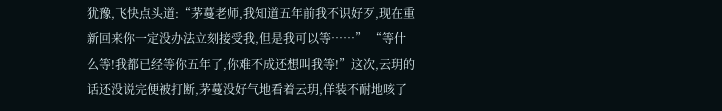犹豫,飞快点头道:“茅蔓老师,我知道五年前我不识好歹,现在重新回来你一定没办法立刻接受我,但是我可以等……” “等什么等!我都已经等你五年了,你难不成还想叫我等!”这次,云玥的话还没说完便被打断,茅蔓没好气地看着云玥,佯装不耐地咳了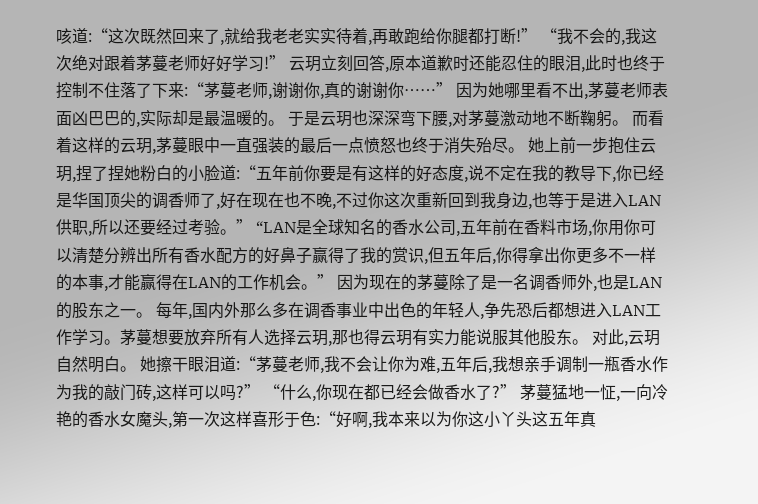咳道:“这次既然回来了,就给我老老实实待着,再敢跑给你腿都打断!” “我不会的,我这次绝对跟着茅蔓老师好好学习!” 云玥立刻回答,原本道歉时还能忍住的眼泪,此时也终于控制不住落了下来:“茅蔓老师,谢谢你,真的谢谢你……” 因为她哪里看不出,茅蔓老师表面凶巴巴的,实际却是最温暖的。 于是云玥也深深弯下腰,对茅蔓激动地不断鞠躬。 而看着这样的云玥,茅蔓眼中一直强装的最后一点愤怒也终于消失殆尽。 她上前一步抱住云玥,捏了捏她粉白的小脸道:“五年前你要是有这样的好态度,说不定在我的教导下,你已经是华国顶尖的调香师了,好在现在也不晚,不过你这次重新回到我身边,也等于是进入LAN供职,所以还要经过考验。” “LAN是全球知名的香水公司,五年前在香料市场,你用你可以清楚分辨出所有香水配方的好鼻子赢得了我的赏识,但五年后,你得拿出你更多不一样的本事,才能赢得在LAN的工作机会。” 因为现在的茅蔓除了是一名调香师外,也是LAN的股东之一。 每年,国内外那么多在调香事业中出色的年轻人,争先恐后都想进入LAN工作学习。茅蔓想要放弃所有人选择云玥,那也得云玥有实力能说服其他股东。 对此,云玥自然明白。 她擦干眼泪道:“茅蔓老师,我不会让你为难,五年后,我想亲手调制一瓶香水作为我的敲门砖,这样可以吗?” “什么,你现在都已经会做香水了?” 茅蔓猛地一怔,一向冷艳的香水女魔头,第一次这样喜形于色:“好啊,我本来以为你这小丫头这五年真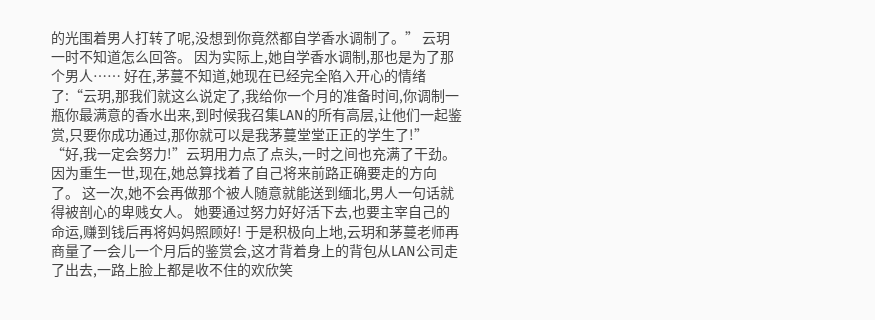的光围着男人打转了呢,没想到你竟然都自学香水调制了。” 云玥一时不知道怎么回答。 因为实际上,她自学香水调制,那也是为了那个男人…… 好在,茅蔓不知道,她现在已经完全陷入开心的情绪了:“云玥,那我们就这么说定了,我给你一个月的准备时间,你调制一瓶你最满意的香水出来,到时候我召集LAN的所有高层,让他们一起鉴赏,只要你成功通过,那你就可以是我茅蔓堂堂正正的学生了!” “好,我一定会努力!”云玥用力点了点头,一时之间也充满了干劲。 因为重生一世,现在,她总算找着了自己将来前路正确要走的方向了。 这一次,她不会再做那个被人随意就能送到缅北,男人一句话就得被剖心的卑贱女人。 她要通过努力好好活下去,也要主宰自己的命运,赚到钱后再将妈妈照顾好! 于是积极向上地,云玥和茅蔓老师再商量了一会儿一个月后的鉴赏会,这才背着身上的背包从LAN公司走了出去,一路上脸上都是收不住的欢欣笑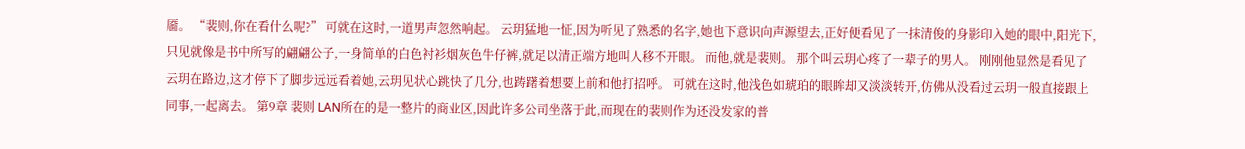靥。 “裴则,你在看什么呢?” 可就在这时,一道男声忽然响起。 云玥猛地一怔,因为听见了熟悉的名字,她也下意识向声源望去,正好便看见了一抹清俊的身影印入她的眼中,阳光下,只见就像是书中所写的翩翩公子,一身简单的白色衬衫烟灰色牛仔裤,就足以清正端方地叫人移不开眼。 而他,就是裴则。 那个叫云玥心疼了一辈子的男人。 刚刚他显然是看见了云玥在路边,这才停下了脚步远远看着她,云玥见状心跳快了几分,也踌躇着想要上前和他打招呼。 可就在这时,他浅色如琥珀的眼眸却又淡淡转开,仿佛从没看过云玥一般直接跟上同事,一起离去。 第9章 裴则 LAN所在的是一整片的商业区,因此许多公司坐落于此,而现在的裴则作为还没发家的普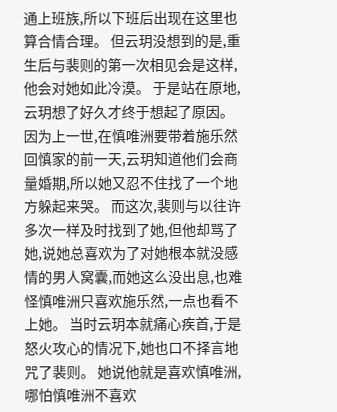通上班族,所以下班后出现在这里也算合情合理。 但云玥没想到的是,重生后与裴则的第一次相见会是这样,他会对她如此冷漠。 于是站在原地,云玥想了好久才终于想起了原因。 因为上一世,在慎唯洲要带着施乐然回慎家的前一天,云玥知道他们会商量婚期,所以她又忍不住找了一个地方躲起来哭。 而这次,裴则与以往许多次一样及时找到了她,但他却骂了她,说她总喜欢为了对她根本就没感情的男人窝囊,而她这么没出息,也难怪慎唯洲只喜欢施乐然,一点也看不上她。 当时云玥本就痛心疾首,于是怒火攻心的情况下,她也口不择言地咒了裴则。 她说他就是喜欢慎唯洲,哪怕慎唯洲不喜欢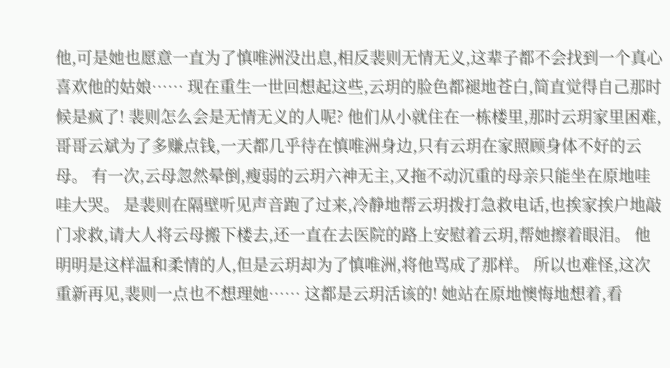他,可是她也愿意一直为了慎唯洲没出息,相反裴则无情无义,这辈子都不会找到一个真心喜欢他的姑娘…… 现在重生一世回想起这些,云玥的脸色都褪地苍白,简直觉得自己那时候是疯了! 裴则怎么会是无情无义的人呢? 他们从小就住在一栋楼里,那时云玥家里困难,哥哥云斌为了多赚点钱,一天都几乎待在慎唯洲身边,只有云玥在家照顾身体不好的云母。 有一次,云母忽然晕倒,瘦弱的云玥六神无主,又拖不动沉重的母亲只能坐在原地哇哇大哭。 是裴则在隔壁听见声音跑了过来,冷静地帮云玥拨打急救电话,也挨家挨户地敲门求救,请大人将云母搬下楼去,还一直在去医院的路上安慰着云玥,帮她擦着眼泪。 他明明是这样温和柔情的人,但是云玥却为了慎唯洲,将他骂成了那样。 所以也难怪,这次重新再见,裴则一点也不想理她…… 这都是云玥活该的! 她站在原地懊悔地想着,看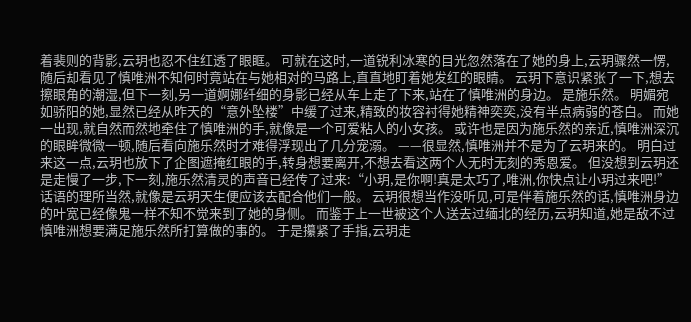着裴则的背影,云玥也忍不住红透了眼眶。 可就在这时,一道锐利冰寒的目光忽然落在了她的身上,云玥骤然一愣,随后却看见了慎唯洲不知何时竟站在与她相对的马路上,直直地盯着她发红的眼睛。 云玥下意识紧张了一下,想去擦眼角的潮湿,但下一刻,另一道婀娜纤细的身影已经从车上走了下来,站在了慎唯洲的身边。 是施乐然。 明媚宛如骄阳的她,显然已经从昨天的“意外坠楼”中缓了过来,精致的妆容衬得她精神奕奕,没有半点病弱的苍白。 而她一出现,就自然而然地牵住了慎唯洲的手,就像是一个可爱粘人的小女孩。 或许也是因为施乐然的亲近,慎唯洲深沉的眼眸微微一顿,随后看向施乐然时才难得浮现出了几分宠溺。 ——很显然,慎唯洲并不是为了云玥来的。 明白过来这一点,云玥也放下了企图遮掩红眼的手,转身想要离开,不想去看这两个人无时无刻的秀恩爱。 但没想到云玥还是走慢了一步,下一刻,施乐然清灵的声音已经传了过来:“小玥,是你啊!真是太巧了,唯洲,你快点让小玥过来吧!” 话语的理所当然,就像是云玥天生便应该去配合他们一般。 云玥很想当作没听见,可是伴着施乐然的话,慎唯洲身边的叶宽已经像鬼一样不知不觉来到了她的身侧。 而鉴于上一世被这个人送去过缅北的经历,云玥知道,她是敌不过慎唯洲想要满足施乐然所打算做的事的。 于是攥紧了手指,云玥走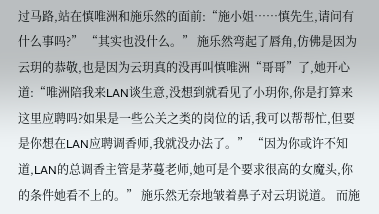过马路,站在慎唯洲和施乐然的面前:“施小姐……慎先生,请问有什么事吗?” “其实也没什么。” 施乐然弯起了唇角,仿佛是因为云玥的恭敬,也是因为云玥真的没再叫慎唯洲“哥哥”了,她开心道:“唯洲陪我来LAN谈生意,没想到就看见了小玥你,你是打算来这里应聘吗?如果是一些公关之类的岗位的话,我可以帮帮忙,但要是你想在LAN应聘调香师,我就没办法了。” “因为你或许不知道,LAN的总调香主管是茅蔓老师,她可是个要求很高的女魔头,你的条件她看不上的。” 施乐然无奈地皱着鼻子对云玥说道。 而施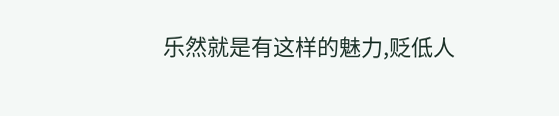乐然就是有这样的魅力,贬低人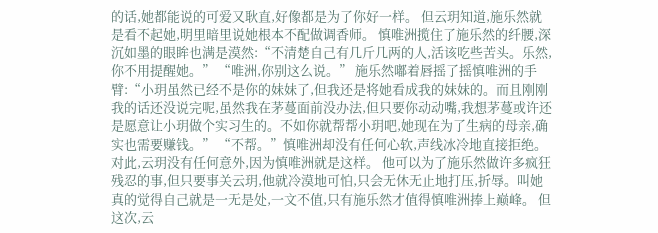的话,她都能说的可爱又耿直,好像都是为了你好一样。 但云玥知道,施乐然就是看不起她,明里暗里说她根本不配做调香师。 慎唯洲揽住了施乐然的纤腰,深沉如墨的眼眸也满是漠然:“不清楚自己有几斤几两的人,活该吃些苦头。乐然,你不用提醒她。” “唯洲,你别这么说。” 施乐然嘟着唇摇了摇慎唯洲的手臂:“小玥虽然已经不是你的妹妹了,但我还是将她看成我的妹妹的。而且刚刚我的话还没说完呢,虽然我在茅蔓面前没办法,但只要你动动嘴,我想茅蔓或许还是愿意让小玥做个实习生的。不如你就帮帮小玥吧,她现在为了生病的母亲,确实也需要赚钱。” “不帮。”慎唯洲却没有任何心软,声线冰冷地直接拒绝。 对此,云玥没有任何意外,因为慎唯洲就是这样。 他可以为了施乐然做许多疯狂残忍的事,但只要事关云玥,他就冷漠地可怕,只会无休无止地打压,折辱。叫她真的觉得自己就是一无是处,一文不值,只有施乐然才值得慎唯洲捧上巅峰。 但这次,云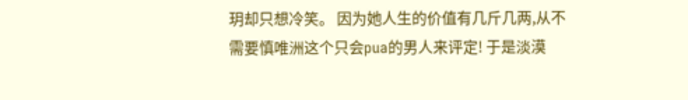玥却只想冷笑。 因为她人生的价值有几斤几两,从不需要慎唯洲这个只会pua的男人来评定! 于是淡漠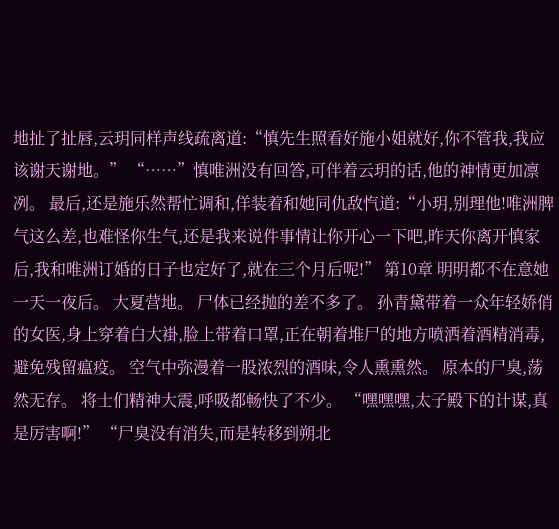地扯了扯唇,云玥同样声线疏离道:“慎先生照看好施小姐就好,你不管我,我应该谢天谢地。” “……”慎唯洲没有回答,可伴着云玥的话,他的神情更加凛冽。 最后,还是施乐然帮忙调和,佯装着和她同仇敌忾道:“小玥,别理他!唯洲脾气这么差,也难怪你生气,还是我来说件事情让你开心一下吧,昨天你离开慎家后,我和唯洲订婚的日子也定好了,就在三个月后呢!” 第10章 明明都不在意她 一天一夜后。 大夏营地。 尸体已经抛的差不多了。 孙青黛带着一众年轻娇俏的女医,身上穿着白大褂,脸上带着口罩,正在朝着堆尸的地方喷洒着酒精消毒,避免残留瘟疫。 空气中弥漫着一股浓烈的酒味,令人熏熏然。 原本的尸臭,荡然无存。 将士们精神大震,呼吸都畅快了不少。 “嘿嘿嘿,太子殿下的计谋,真是厉害啊!” “尸臭没有消失,而是转移到朔北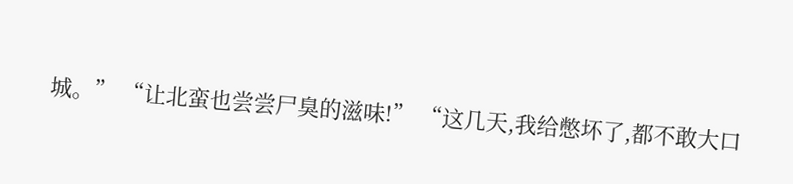城。” “让北蛮也尝尝尸臭的滋味!” “这几天,我给憋坏了,都不敢大口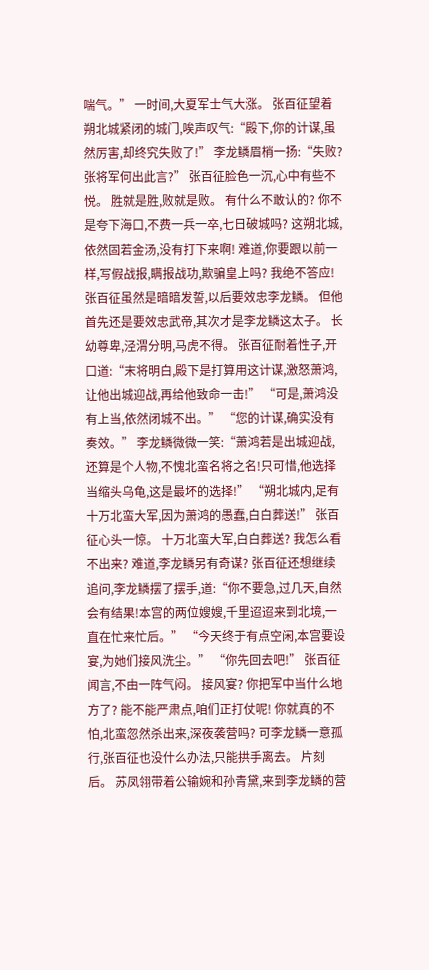喘气。” 一时间,大夏军士气大涨。 张百征望着朔北城紧闭的城门,唉声叹气:“殿下,你的计谋,虽然厉害,却终究失败了!” 李龙鳞眉梢一扬:“失败?张将军何出此言?” 张百征脸色一沉,心中有些不悦。 胜就是胜,败就是败。 有什么不敢认的? 你不是夸下海口,不费一兵一卒,七日破城吗? 这朔北城,依然固若金汤,没有打下来啊! 难道,你要跟以前一样,写假战报,瞒报战功,欺骗皇上吗? 我绝不答应! 张百征虽然是暗暗发誓,以后要效忠李龙鳞。 但他首先还是要效忠武帝,其次才是李龙鳞这太子。 长幼尊卑,泾渭分明,马虎不得。 张百征耐着性子,开口道:“末将明白,殿下是打算用这计谋,激怒萧鸿,让他出城迎战,再给他致命一击!” “可是,萧鸿没有上当,依然闭城不出。” “您的计谋,确实没有奏效。” 李龙鳞微微一笑:“萧鸿若是出城迎战,还算是个人物,不愧北蛮名将之名!只可惜,他选择当缩头乌龟,这是最坏的选择!” “朔北城内,足有十万北蛮大军,因为萧鸿的愚蠢,白白葬送!” 张百征心头一惊。 十万北蛮大军,白白葬送? 我怎么看不出来? 难道,李龙鳞另有奇谋? 张百征还想继续追问,李龙鳞摆了摆手,道:“你不要急,过几天,自然会有结果!本宫的两位嫂嫂,千里迢迢来到北境,一直在忙来忙后。” “今天终于有点空闲,本宫要设宴,为她们接风洗尘。” “你先回去吧!” 张百征闻言,不由一阵气闷。 接风宴? 你把军中当什么地方了? 能不能严肃点,咱们正打仗呢! 你就真的不怕,北蛮忽然杀出来,深夜袭营吗? 可李龙鳞一意孤行,张百征也没什么办法,只能拱手离去。 片刻后。 苏凤翎带着公输婉和孙青黛,来到李龙鳞的营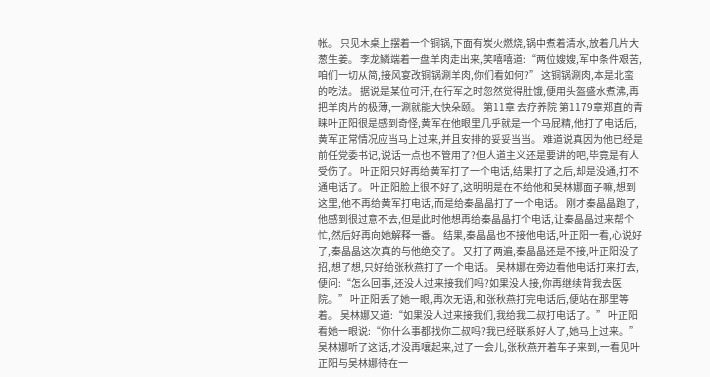帐。 只见木桌上摆着一个铜锅,下面有炭火燃烧,锅中煮着清水,放着几片大葱生姜。 李龙鳞端着一盘羊肉走出来,笑嘻嘻道:“两位嫂嫂,军中条件艰苦,咱们一切从简,接风宴改铜锅涮羊肉,你们看如何?” 这铜锅涮肉,本是北蛮的吃法。 据说是某位可汗,在行军之时忽然觉得肚饿,便用头盔盛水煮沸,再把羊肉片的极薄,一涮就能大快朵颐。 第11章 去疗养院 第1179章郑直的青睐叶正阳很是感到奇怪,黄军在他眼里几乎就是一个马屁精,他打了电话后,黄军正常情况应当马上过来,并且安排的妥妥当当。 难道说真因为他已经是前任党委书记,说话一点也不管用了?但人道主义还是要讲的吧,毕竟是有人受伤了。 叶正阳只好再给黄军打了一个电话,结果打了之后,却是没通,打不通电话了。 叶正阳脸上很不好了,这明明是在不给他和吴林娜面子嘛,想到这里,他不再给黄军打电话,而是给秦晶晶打了一个电话。 刚才秦晶晶跑了,他感到很过意不去,但是此时他想再给秦晶晶打个电话,让秦晶晶过来帮个忙,然后好再向她解释一番。 结果,秦晶晶也不接他电话,叶正阳一看,心说好了,秦晶晶这次真的与他绝交了。 又打了两遍,秦晶晶还是不接,叶正阳没了招,想了想,只好给张秋燕打了一个电话。 吴林娜在旁边看他电话打来打去,便问:“怎么回事,还没人过来接我们吗?如果没人接,你再继续背我去医院。” 叶正阳丢了她一眼,再次无语,和张秋燕打完电话后,便站在那里等着。 吴林娜又道:“如果没人过来接我们,我给我二叔打电话了。” 叶正阳看她一眼说:“你什么事都找你二叔吗?我已经联系好人了,她马上过来。” 吴林娜听了这话,才没再嚷起来,过了一会儿,张秋燕开着车子来到,一看见叶正阳与吴林娜待在一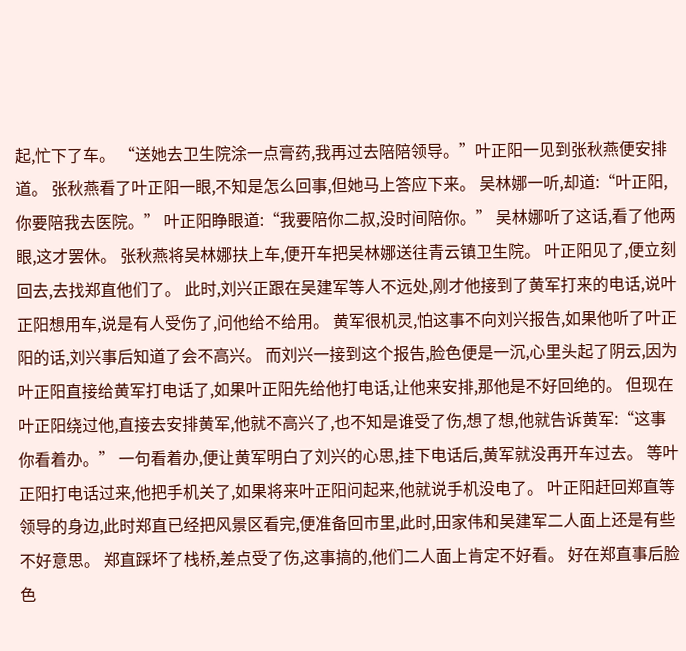起,忙下了车。 “送她去卫生院涂一点膏药,我再过去陪陪领导。”叶正阳一见到张秋燕便安排道。 张秋燕看了叶正阳一眼,不知是怎么回事,但她马上答应下来。 吴林娜一听,却道:“叶正阳,你要陪我去医院。” 叶正阳睁眼道:“我要陪你二叔,没时间陪你。” 吴林娜听了这话,看了他两眼,这才罢休。 张秋燕将吴林娜扶上车,便开车把吴林娜送往青云镇卫生院。 叶正阳见了,便立刻回去,去找郑直他们了。 此时,刘兴正跟在吴建军等人不远处,刚才他接到了黄军打来的电话,说叶正阳想用车,说是有人受伤了,问他给不给用。 黄军很机灵,怕这事不向刘兴报告,如果他听了叶正阳的话,刘兴事后知道了会不高兴。 而刘兴一接到这个报告,脸色便是一沉,心里头起了阴云,因为叶正阳直接给黄军打电话了,如果叶正阳先给他打电话,让他来安排,那他是不好回绝的。 但现在叶正阳绕过他,直接去安排黄军,他就不高兴了,也不知是谁受了伤,想了想,他就告诉黄军:“这事你看着办。” 一句看着办,便让黄军明白了刘兴的心思,挂下电话后,黄军就没再开车过去。 等叶正阳打电话过来,他把手机关了,如果将来叶正阳问起来,他就说手机没电了。 叶正阳赶回郑直等领导的身边,此时郑直已经把风景区看完,便准备回市里,此时,田家伟和吴建军二人面上还是有些不好意思。 郑直踩坏了栈桥,差点受了伤,这事搞的,他们二人面上肯定不好看。 好在郑直事后脸色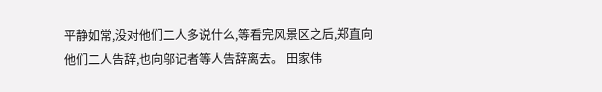平静如常,没对他们二人多说什么,等看完风景区之后,郑直向他们二人告辞,也向邬记者等人告辞离去。 田家伟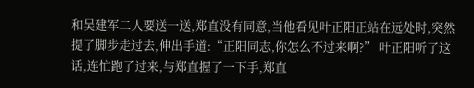和吴建军二人要送一送,郑直没有同意,当他看见叶正阳正站在远处时,突然提了脚步走过去,伸出手道:“正阳同志,你怎么不过来啊?” 叶正阳听了这话,连忙跑了过来,与郑直握了一下手,郑直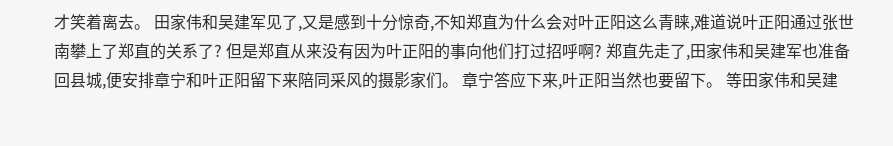才笑着离去。 田家伟和吴建军见了,又是感到十分惊奇,不知郑直为什么会对叶正阳这么青睐,难道说叶正阳通过张世南攀上了郑直的关系了? 但是郑直从来没有因为叶正阳的事向他们打过招呼啊? 郑直先走了,田家伟和吴建军也准备回县城,便安排章宁和叶正阳留下来陪同采风的摄影家们。 章宁答应下来,叶正阳当然也要留下。 等田家伟和吴建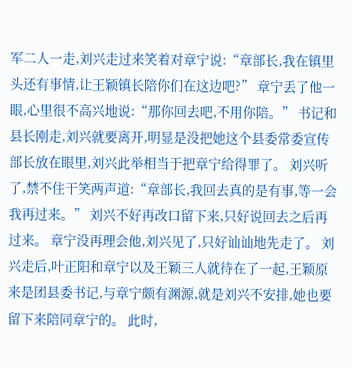军二人一走,刘兴走过来笑着对章宁说:“章部长,我在镇里头还有事情,让王颖镇长陪你们在这边吧?” 章宁丢了他一眼,心里很不高兴地说:“那你回去吧,不用你陪。” 书记和县长刚走,刘兴就要离开,明显是没把她这个县委常委宣传部长放在眼里,刘兴此举相当于把章宁给得罪了。 刘兴听了,禁不住干笑两声道:“章部长,我回去真的是有事,等一会我再过来。” 刘兴不好再改口留下来,只好说回去之后再过来。 章宁没再理会他,刘兴见了,只好讪讪地先走了。 刘兴走后,叶正阳和章宁以及王颖三人就待在了一起,王颖原来是团县委书记,与章宁颇有渊源,就是刘兴不安排,她也要留下来陪同章宁的。 此时,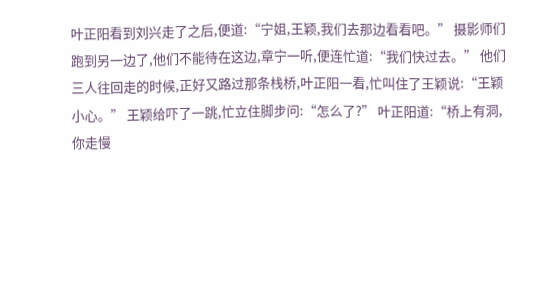叶正阳看到刘兴走了之后,便道:“宁姐,王颖,我们去那边看看吧。” 摄影师们跑到另一边了,他们不能待在这边,章宁一听,便连忙道:“我们快过去。” 他们三人往回走的时候,正好又路过那条栈桥,叶正阳一看,忙叫住了王颖说:“王颖小心。” 王颖给吓了一跳,忙立住脚步问:“怎么了?” 叶正阳道:“桥上有洞,你走慢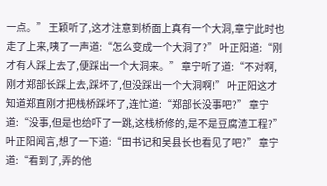一点。” 王颖听了,这才注意到桥面上真有一个大洞,章宁此时也走了上来,咦了一声道:“怎么变成一个大洞了?” 叶正阳道:“刚才有人踩上去了,便踩出一个大洞来。” 章宁听了道:“不对啊,刚才郑部长踩上去,踩坏了,但没踩出一个大洞啊!” 叶正阳这才知道郑直刚才把栈桥踩坏了,连忙道:“郑部长没事吧?” 章宁道:“没事,但是也给吓了一跳,这栈桥修的,是不是豆腐渣工程?” 叶正阳闻言,想了一下道:“田书记和吴县长也看见了吧?” 章宁道:“看到了,弄的他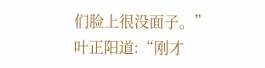们脸上很没面子。” 叶正阳道:“刚才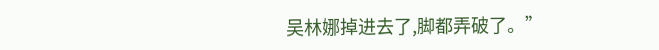吴林娜掉进去了,脚都弄破了。”